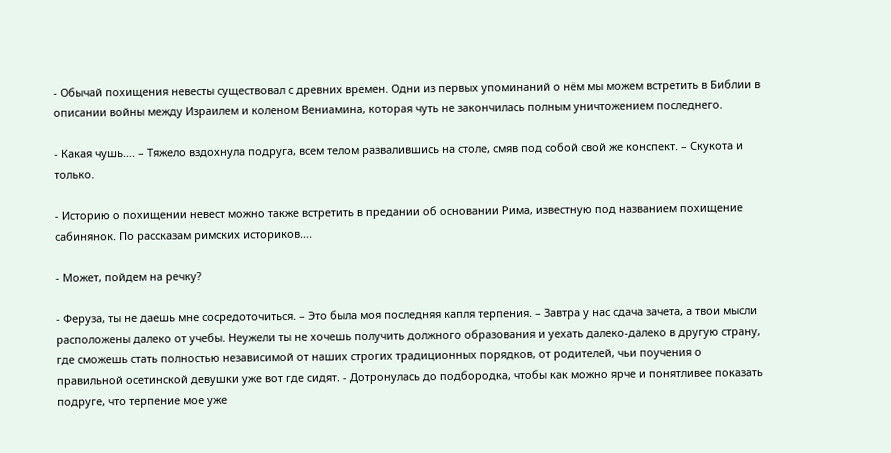- Обычай похищения невесты существовал с древних времен. Одни из первых упоминаний о нём мы можем встретить в Библии в описании войны между Израилем и коленом Вениамина, которая чуть не закончилась полным уничтожением последнего.

- Какая чушь…. – Тяжело вздохнула подруга, всем телом развалившись на столе, смяв под собой свой же конспект. – Скукота и только.

- Историю о похищении невест можно также встретить в предании об основании Рима, известную под названием похищение сабинянок. По рассказам римских историков….

- Может, пойдем на речку?

- Феруза, ты не даешь мне сосредоточиться. – Это была моя последняя капля терпения. – Завтра у нас сдача зачета, а твои мысли расположены далеко от учебы. Неужели ты не хочешь получить должного образования и уехать далеко-далеко в другую страну, где сможешь стать полностью независимой от наших строгих традиционных порядков, от родителей, чьи поучения о правильной осетинской девушки уже вот где сидят. - Дотронулась до подбородка, чтобы как можно ярче и понятливее показать подруге, что терпение мое уже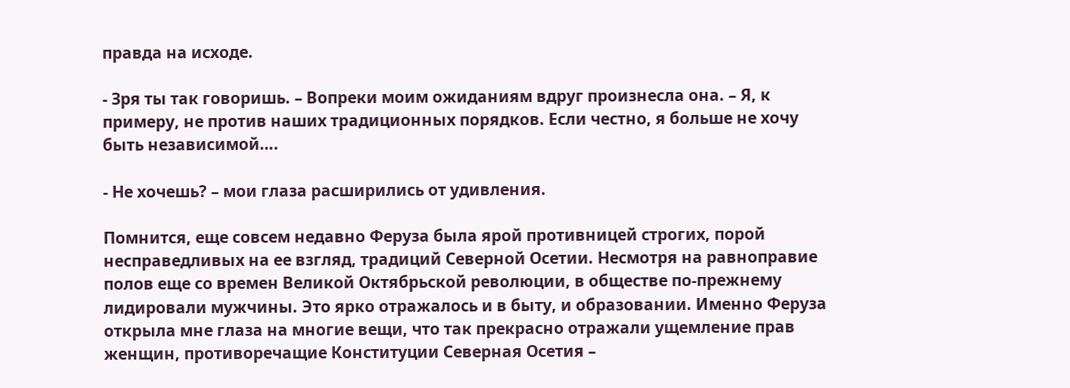правда на исходе.

- Зря ты так говоришь. – Вопреки моим ожиданиям вдруг произнесла она. – Я, к примеру, не против наших традиционных порядков. Если честно, я больше не хочу быть независимой….

- Не хочешь? – мои глаза расширились от удивления.

Помнится, еще совсем недавно Феруза была ярой противницей строгих, порой несправедливых на ее взгляд, традиций Северной Осетии. Несмотря на равноправие полов еще со времен Великой Октябрьской революции, в обществе по-прежнему лидировали мужчины. Это ярко отражалось и в быту, и образовании. Именно Феруза открыла мне глаза на многие вещи, что так прекрасно отражали ущемление прав женщин, противоречащие Конституции Северная Осетия –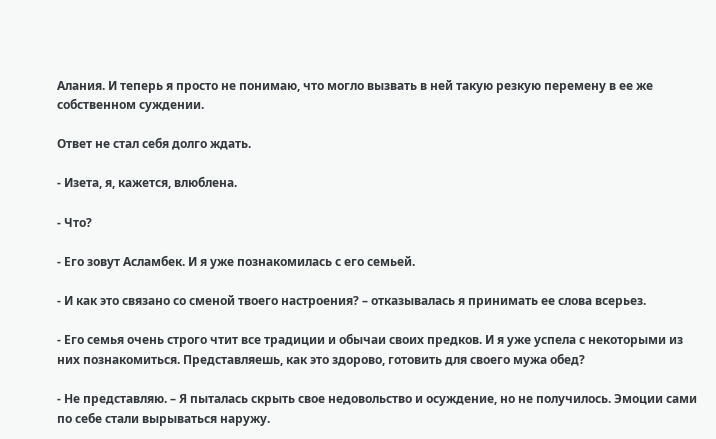Алания. И теперь я просто не понимаю, что могло вызвать в ней такую резкую перемену в ее же собственном суждении.

Ответ не стал себя долго ждать.

- Изета, я, кажется, влюблена.

- Что?

- Его зовут Асламбек. И я уже познакомилась с его семьей.

- И как это связано со сменой твоего настроения? – отказывалась я принимать ее слова всерьез.

- Его семья очень строго чтит все традиции и обычаи своих предков. И я уже успела с некоторыми из них познакомиться. Представляешь, как это здорово, готовить для своего мужа обед?

- Не представляю. – Я пыталась скрыть свое недовольство и осуждение, но не получилось. Эмоции сами по себе стали вырываться наружу.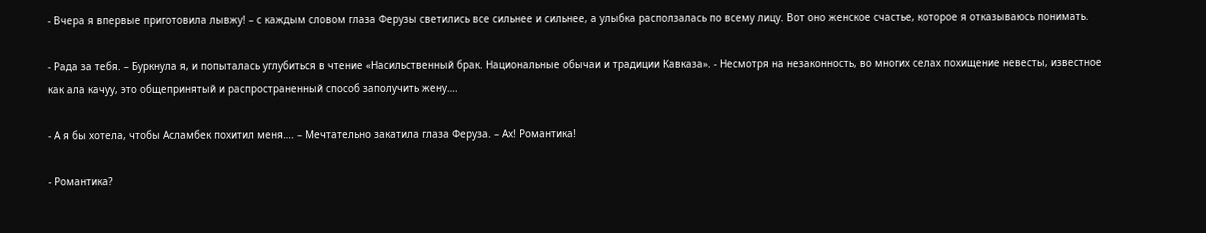- Вчера я впервые приготовила лывжу! – с каждым словом глаза Ферузы светились все сильнее и сильнее, а улыбка расползалась по всему лицу. Вот оно женское счастье, которое я отказываюсь понимать.

- Рада за тебя. – Буркнула я, и попыталась углубиться в чтение «Насильственный брак. Национальные обычаи и традиции Кавказа». - Несмотря на незаконность, во многих селах похищение невесты, известное как ала качуу, это общепринятый и распространенный способ заполучить жену….

- А я бы хотела, чтобы Асламбек похитил меня…. – Мечтательно закатила глаза Феруза. – Ах! Романтика!

- Романтика?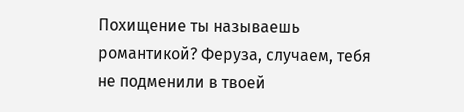Похищение ты называешь романтикой? Феруза, случаем, тебя не подменили в твоей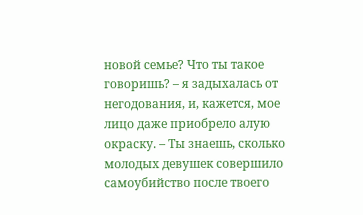новой семье? Что ты такое говоришь? – я задыхалась от негодования, и, кажется, мое лицо даже приобрело алую окраску. – Ты знаешь, сколько молодых девушек совершило самоубийство после твоего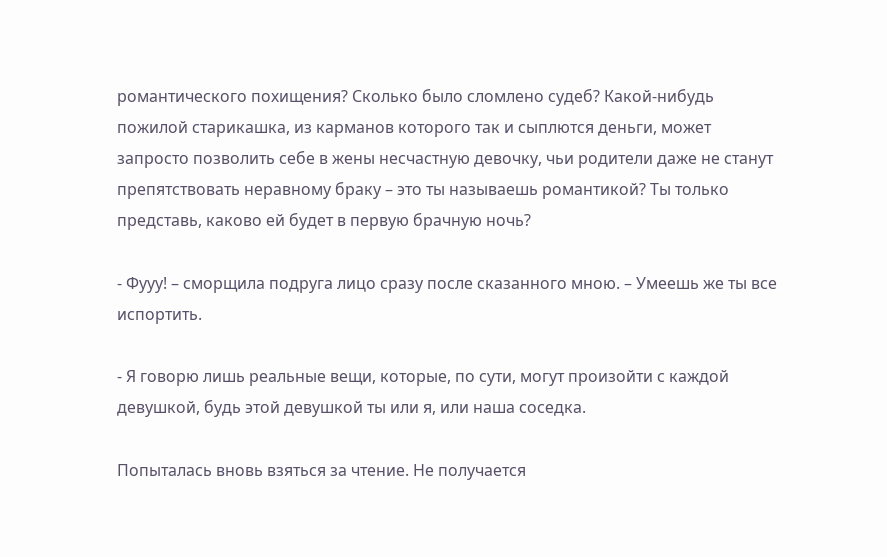романтического похищения? Сколько было сломлено судеб? Какой-нибудь пожилой старикашка, из карманов которого так и сыплются деньги, может запросто позволить себе в жены несчастную девочку, чьи родители даже не станут препятствовать неравному браку – это ты называешь романтикой? Ты только представь, каково ей будет в первую брачную ночь?

- Фууу! – сморщила подруга лицо сразу после сказанного мною. – Умеешь же ты все испортить.

- Я говорю лишь реальные вещи, которые, по сути, могут произойти с каждой девушкой, будь этой девушкой ты или я, или наша соседка.

Попыталась вновь взяться за чтение. Не получается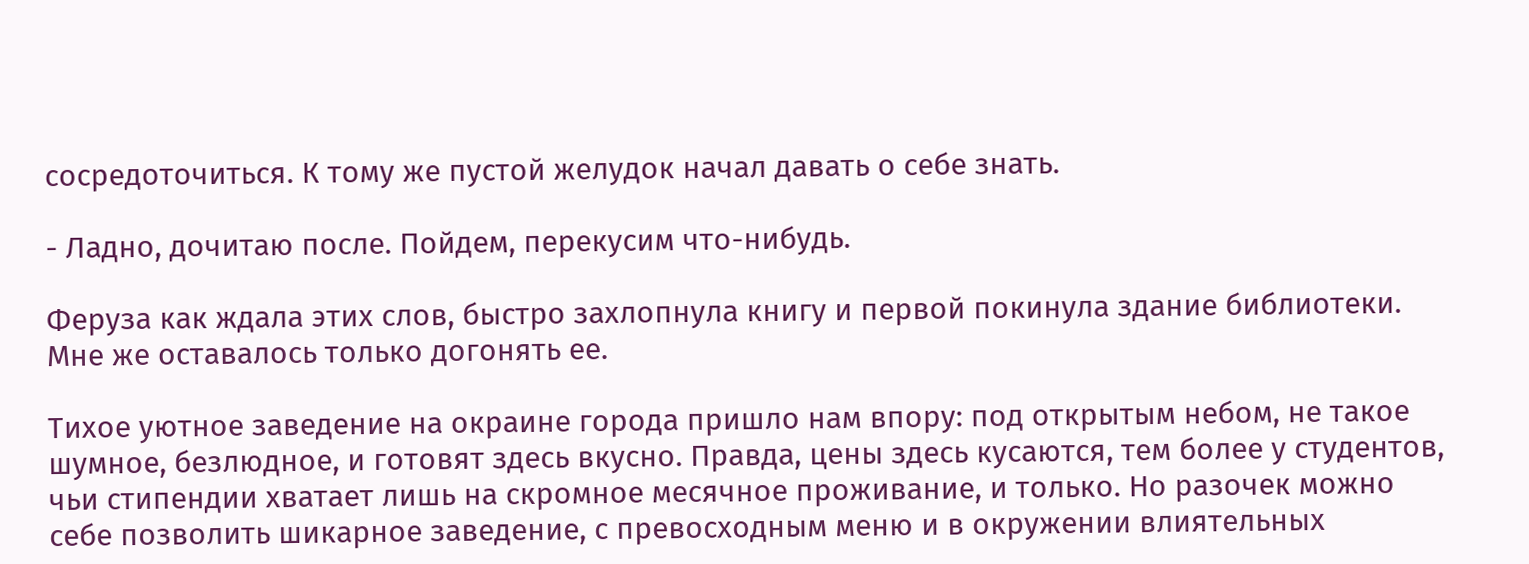сосредоточиться. К тому же пустой желудок начал давать о себе знать.

- Ладно, дочитаю после. Пойдем, перекусим что-нибудь.

Феруза как ждала этих слов, быстро захлопнула книгу и первой покинула здание библиотеки. Мне же оставалось только догонять ее.

Тихое уютное заведение на окраине города пришло нам впору: под открытым небом, не такое шумное, безлюдное, и готовят здесь вкусно. Правда, цены здесь кусаются, тем более у студентов, чьи стипендии хватает лишь на скромное месячное проживание, и только. Но разочек можно себе позволить шикарное заведение, с превосходным меню и в окружении влиятельных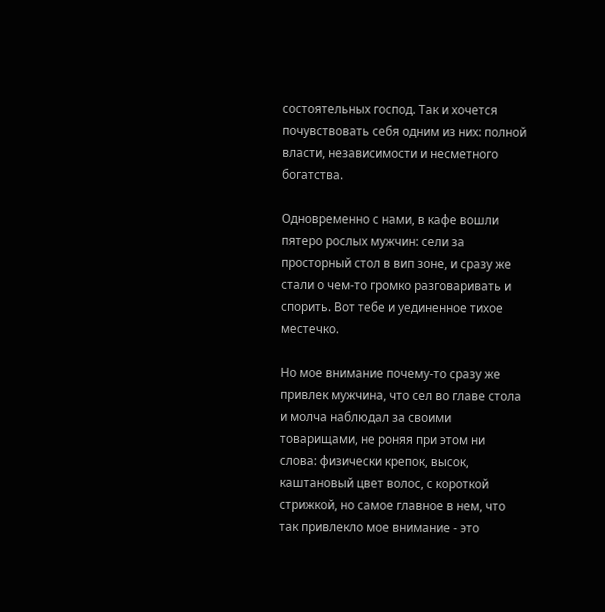состоятельных господ. Так и хочется почувствовать себя одним из них: полной власти, независимости и несметного богатства.

Одновременно с нами, в кафе вошли пятеро рослых мужчин: сели за просторный стол в вип зоне, и сразу же стали о чем-то громко разговаривать и спорить. Вот тебе и уединенное тихое местечко.

Но мое внимание почему-то сразу же привлек мужчина, что сел во главе стола и молча наблюдал за своими товарищами, не роняя при этом ни слова: физически крепок, высок, каштановый цвет волос, с короткой стрижкой, но самое главное в нем, что так привлекло мое внимание - это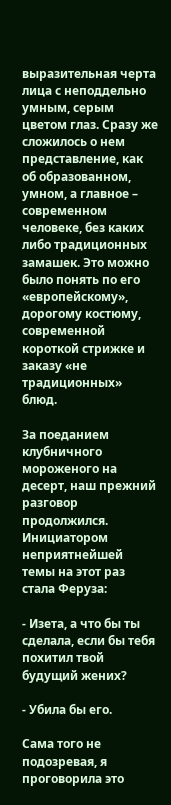выразительная черта лица с неподдельно умным, серым цветом глаз. Сразу же сложилось о нем представление, как об образованном, умном, а главное – современном человеке, без каких либо традиционных замашек. Это можно было понять по его «европейскому», дорогому костюму, современной короткой стрижке и заказу «не традиционных» блюд.

За поеданием клубничного мороженого на десерт, наш прежний разговор продолжился. Инициатором неприятнейшей темы на этот раз стала Феруза:

- Изета, а что бы ты сделала, если бы тебя похитил твой будущий жених?

- Убила бы его.

Сама того не подозревая, я проговорила это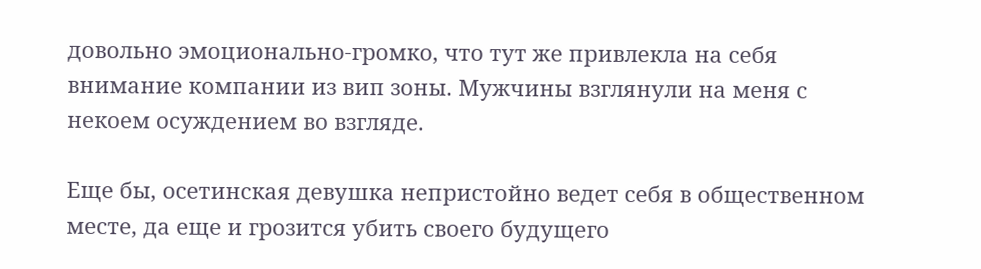довольно эмоционально-громко, что тут же привлекла на себя внимание компании из вип зоны. Мужчины взглянули на меня с некоем осуждением во взгляде.

Еще бы, осетинская девушка непристойно ведет себя в общественном месте, да еще и грозится убить своего будущего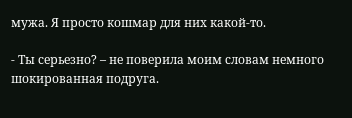мужа. Я просто кошмар для них какой-то.

- Ты серьезно? – не поверила моим словам немного шокированная подруга.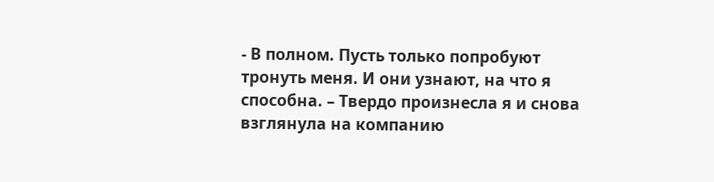- В полном. Пусть только попробуют тронуть меня. И они узнают, на что я способна. – Твердо произнесла я и снова взглянула на компанию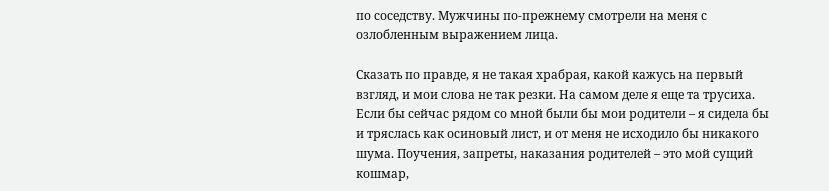по соседству. Мужчины по-прежнему смотрели на меня с озлобленным выражением лица.

Сказать по правде, я не такая храбрая, какой кажусь на первый взгляд, и мои слова не так резки. На самом деле я еще та трусиха. Если бы сейчас рядом со мной были бы мои родители – я сидела бы и тряслась как осиновый лист, и от меня не исходило бы никакого шума. Поучения, запреты, наказания родителей – это мой сущий кошмар,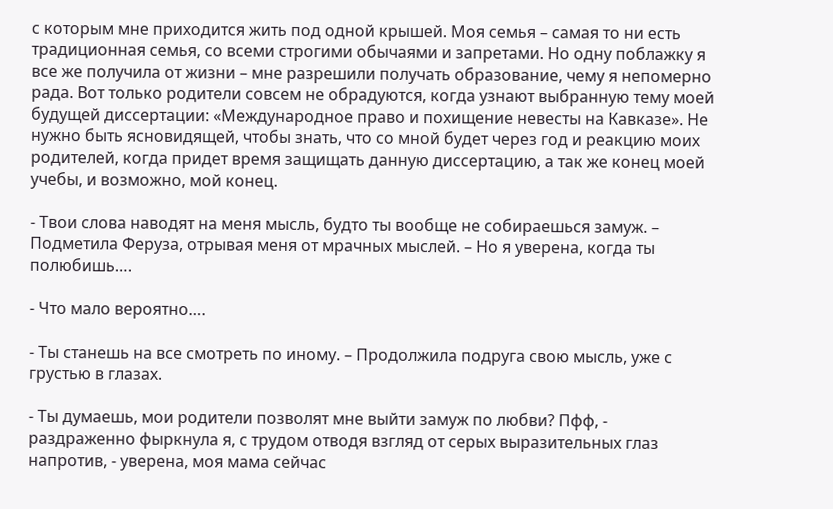с которым мне приходится жить под одной крышей. Моя семья – самая то ни есть традиционная семья, со всеми строгими обычаями и запретами. Но одну поблажку я все же получила от жизни – мне разрешили получать образование, чему я непомерно рада. Вот только родители совсем не обрадуются, когда узнают выбранную тему моей будущей диссертации: «Международное право и похищение невесты на Кавказе». Не нужно быть ясновидящей, чтобы знать, что со мной будет через год и реакцию моих родителей, когда придет время защищать данную диссертацию, а так же конец моей учебы, и возможно, мой конец.

- Твои слова наводят на меня мысль, будто ты вообще не собираешься замуж. – Подметила Феруза, отрывая меня от мрачных мыслей. – Но я уверена, когда ты полюбишь….

- Что мало вероятно….

- Ты станешь на все смотреть по иному. – Продолжила подруга свою мысль, уже с грустью в глазах.

- Ты думаешь, мои родители позволят мне выйти замуж по любви? Пфф, - раздраженно фыркнула я, с трудом отводя взгляд от серых выразительных глаз напротив, - уверена, моя мама сейчас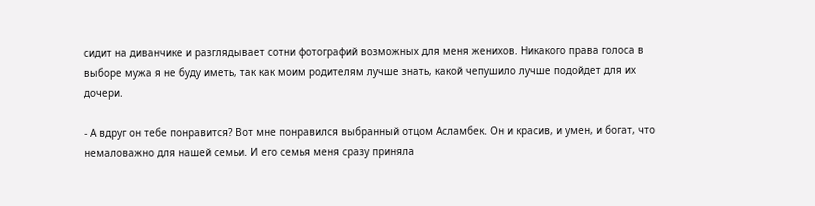сидит на диванчике и разглядывает сотни фотографий возможных для меня женихов. Никакого права голоса в выборе мужа я не буду иметь, так как моим родителям лучше знать, какой чепушило лучше подойдет для их дочери.

- А вдруг он тебе понравится? Вот мне понравился выбранный отцом Асламбек. Он и красив, и умен, и богат, что немаловажно для нашей семьи. И его семья меня сразу приняла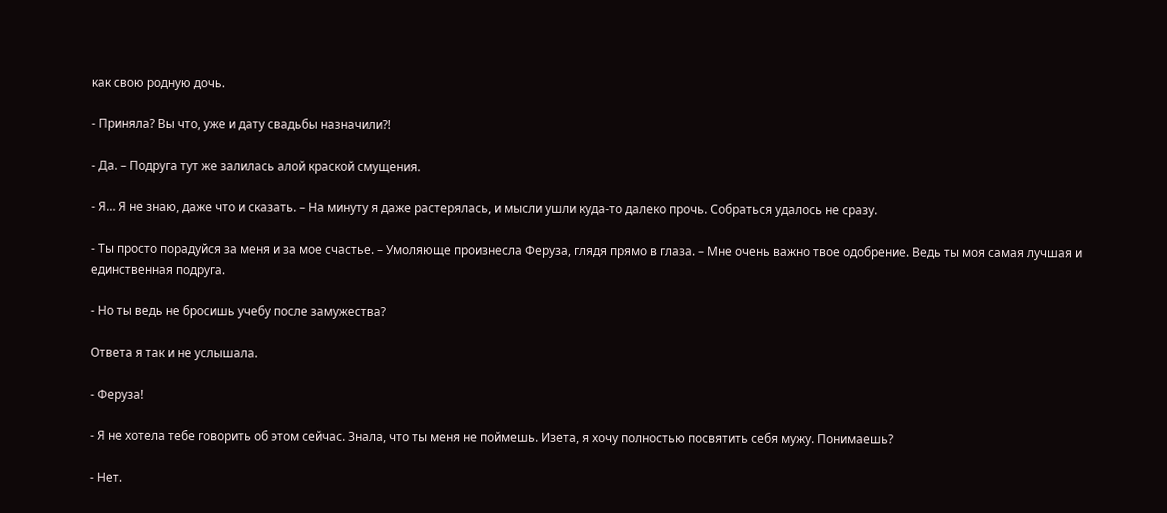как свою родную дочь.

- Приняла? Вы что, уже и дату свадьбы назначили?!

- Да. – Подруга тут же залилась алой краской смущения.

- Я… Я не знаю, даже что и сказать. – На минуту я даже растерялась, и мысли ушли куда-то далеко прочь. Собраться удалось не сразу.

- Ты просто порадуйся за меня и за мое счастье. – Умоляюще произнесла Феруза, глядя прямо в глаза. – Мне очень важно твое одобрение. Ведь ты моя самая лучшая и единственная подруга.

- Но ты ведь не бросишь учебу после замужества?

Ответа я так и не услышала.

- Феруза!

- Я не хотела тебе говорить об этом сейчас. Знала, что ты меня не поймешь. Изета, я хочу полностью посвятить себя мужу. Понимаешь?

- Нет.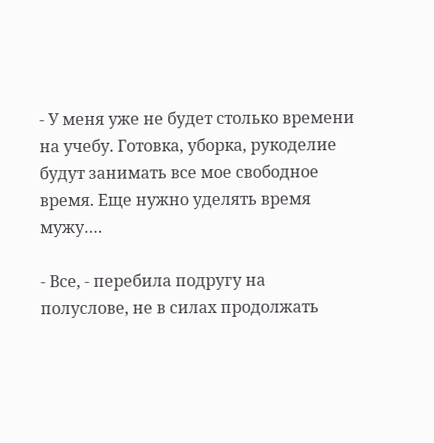- У меня уже не будет столько времени на учебу. Готовка, уборка, рукоделие будут занимать все мое свободное время. Еще нужно уделять время мужу….

- Все, - перебила подругу на полуслове, не в силах продолжать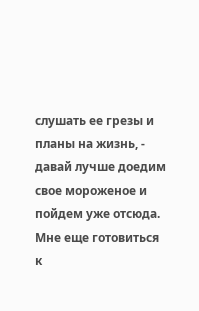слушать ее грезы и планы на жизнь, - давай лучше доедим свое мороженое и пойдем уже отсюда. Мне еще готовиться к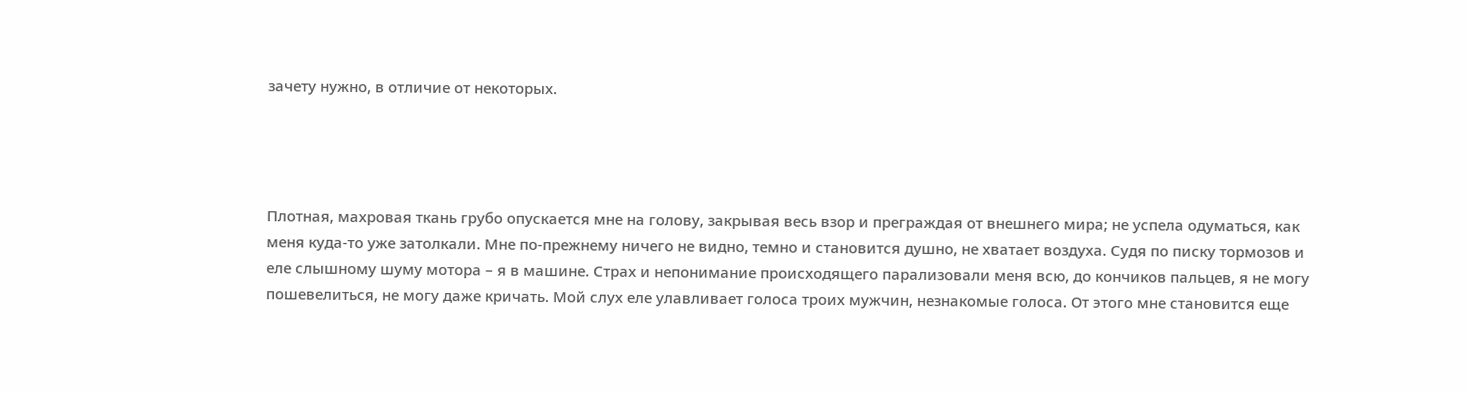зачету нужно, в отличие от некоторых.




Плотная, махровая ткань грубо опускается мне на голову, закрывая весь взор и преграждая от внешнего мира; не успела одуматься, как меня куда-то уже затолкали. Мне по-прежнему ничего не видно, темно и становится душно, не хватает воздуха. Судя по писку тормозов и еле слышному шуму мотора – я в машине. Страх и непонимание происходящего парализовали меня всю, до кончиков пальцев, я не могу пошевелиться, не могу даже кричать. Мой слух еле улавливает голоса троих мужчин, незнакомые голоса. От этого мне становится еще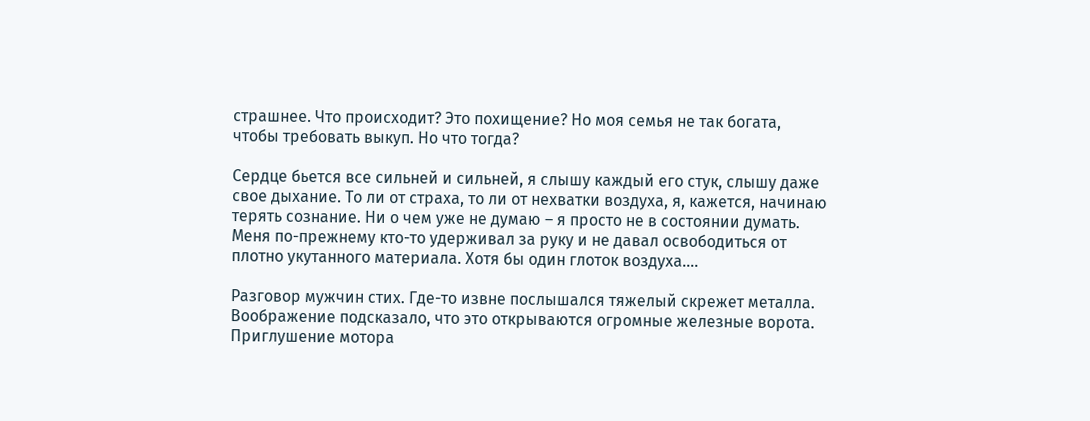страшнее. Что происходит? Это похищение? Но моя семья не так богата, чтобы требовать выкуп. Но что тогда?

Сердце бьется все сильней и сильней, я слышу каждый его стук, слышу даже свое дыхание. То ли от страха, то ли от нехватки воздуха, я, кажется, начинаю терять сознание. Ни о чем уже не думаю – я просто не в состоянии думать. Меня по-прежнему кто-то удерживал за руку и не давал освободиться от плотно укутанного материала. Хотя бы один глоток воздуха….

Разговор мужчин стих. Где-то извне послышался тяжелый скрежет металла. Воображение подсказало, что это открываются огромные железные ворота. Приглушение мотора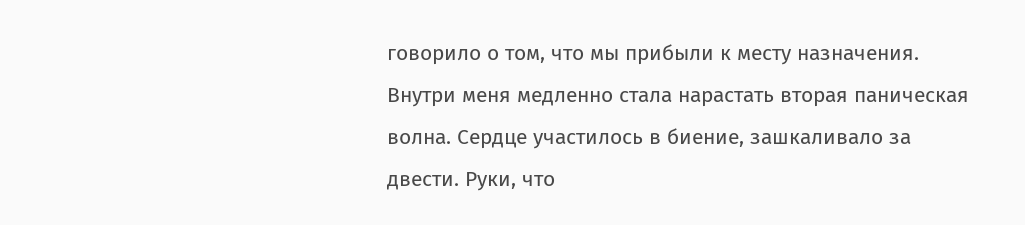говорило о том, что мы прибыли к месту назначения. Внутри меня медленно стала нарастать вторая паническая волна. Сердце участилось в биение, зашкаливало за двести. Руки, что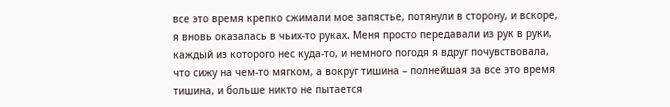все это время крепко сжимали мое запястье, потянули в сторону, и вскоре, я вновь оказалась в чьих-то руках. Меня просто передавали из рук в руки, каждый из которого нес куда-то, и немного погодя я вдруг почувствовала, что сижу на чем-то мягком, а вокруг тишина – полнейшая за все это время тишина, и больше никто не пытается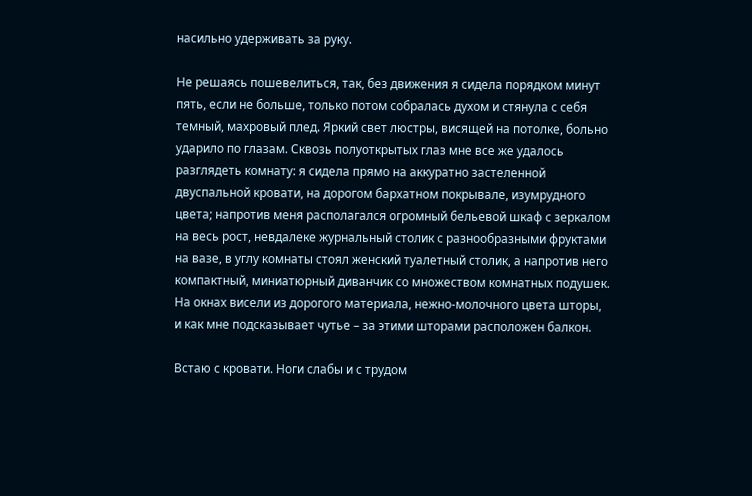насильно удерживать за руку.

Не решаясь пошевелиться, так, без движения я сидела порядком минут пять, если не больше, только потом собралась духом и стянула с себя темный, махровый плед. Яркий свет люстры, висящей на потолке, больно ударило по глазам. Сквозь полуоткрытых глаз мне все же удалось разглядеть комнату: я сидела прямо на аккуратно застеленной двуспальной кровати, на дорогом бархатном покрывале, изумрудного цвета; напротив меня располагался огромный бельевой шкаф с зеркалом на весь рост, невдалеке журнальный столик с разнообразными фруктами на вазе, в углу комнаты стоял женский туалетный столик, а напротив него компактный, миниатюрный диванчик со множеством комнатных подушек. На окнах висели из дорогого материала, нежно-молочного цвета шторы, и как мне подсказывает чутье – за этими шторами расположен балкон.

Встаю с кровати. Ноги слабы и с трудом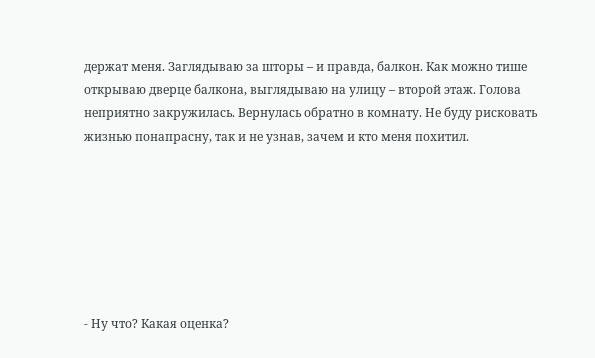держат меня. Заглядываю за шторы – и правда, балкон. Как можно тише открываю дверце балкона, выглядываю на улицу – второй этаж. Голова неприятно закружилась. Вернулась обратно в комнату. Не буду рисковать жизнью понапрасну, так и не узнав, зачем и кто меня похитил.







- Ну что? Какая оценка?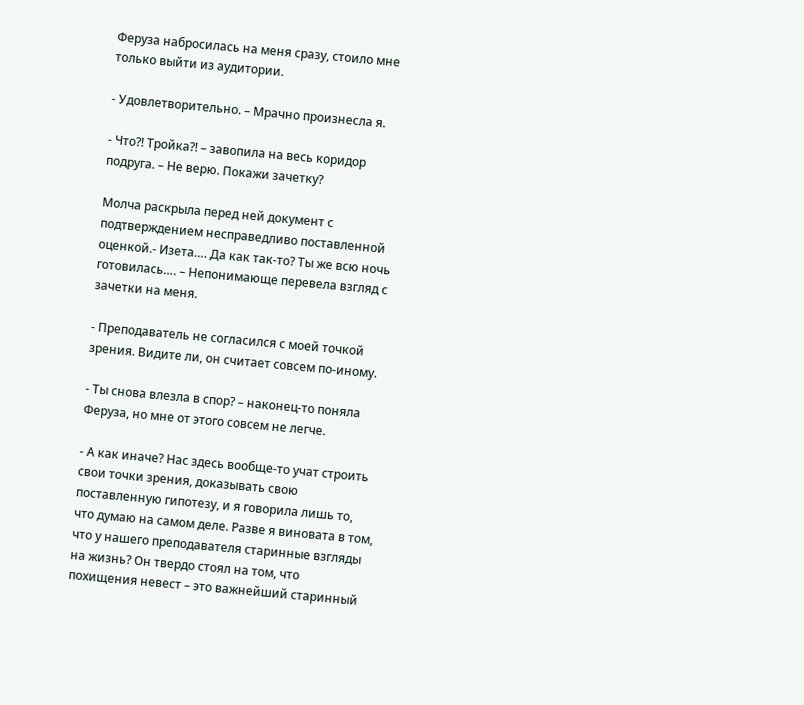Феруза набросилась на меня сразу, стоило мне только выйти из аудитории.

- Удовлетворительно. – Мрачно произнесла я.

- Что?! Тройка?! – завопила на весь коридор подруга. – Не верю. Покажи зачетку?

Молча раскрыла перед ней документ с подтверждением несправедливо поставленной оценкой.- Изета…. Да как так-то? Ты же всю ночь готовилась…. – Непонимающе перевела взгляд с зачетки на меня.

- Преподаватель не согласился с моей точкой зрения. Видите ли, он считает совсем по-иному.

- Ты снова влезла в спор? – наконец-то поняла Феруза, но мне от этого совсем не легче.

- А как иначе? Нас здесь вообще-то учат строить свои точки зрения, доказывать свою поставленную гипотезу, и я говорила лишь то, что думаю на самом деле. Разве я виновата в том, что у нашего преподавателя старинные взгляды на жизнь? Он твердо стоял на том, что похищения невест – это важнейший старинный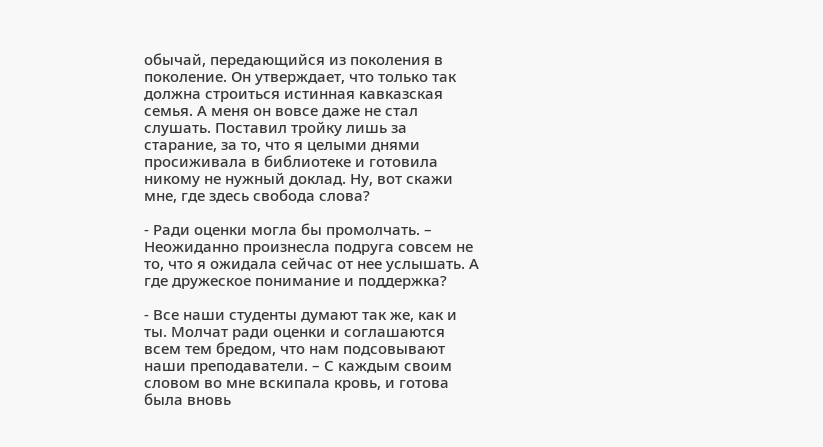обычай, передающийся из поколения в поколение. Он утверждает, что только так должна строиться истинная кавказская семья. А меня он вовсе даже не стал слушать. Поставил тройку лишь за старание, за то, что я целыми днями просиживала в библиотеке и готовила никому не нужный доклад. Ну, вот скажи мне, где здесь свобода слова?

- Ради оценки могла бы промолчать. – Неожиданно произнесла подруга совсем не то, что я ожидала сейчас от нее услышать. А где дружеское понимание и поддержка?

- Все наши студенты думают так же, как и ты. Молчат ради оценки и соглашаются всем тем бредом, что нам подсовывают наши преподаватели. – С каждым своим словом во мне вскипала кровь, и готова была вновь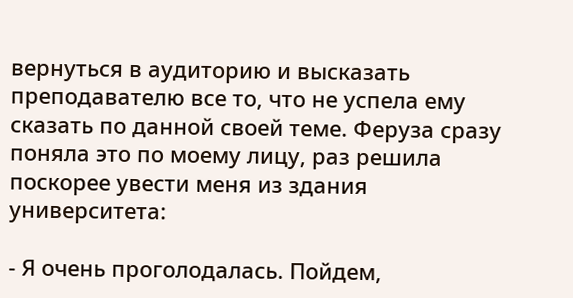вернуться в аудиторию и высказать преподавателю все то, что не успела ему сказать по данной своей теме. Феруза сразу поняла это по моему лицу, раз решила поскорее увести меня из здания университета:

- Я очень проголодалась. Пойдем,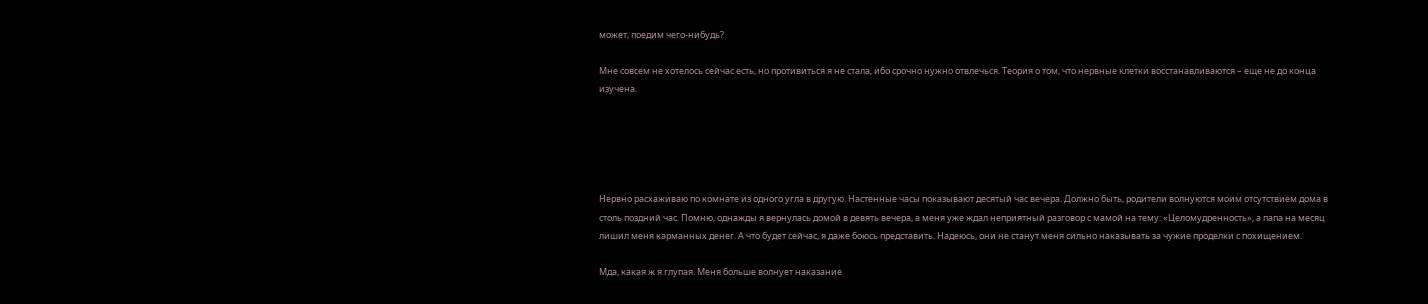может, поедим чего-нибудь?

Мне совсем не хотелось сейчас есть, но противиться я не стала, ибо срочно нужно отвлечься. Теория о том, что нервные клетки восстанавливаются – еще не до конца изучена.





Нервно расхаживаю по комнате из одного угла в другую. Настенные часы показывают десятый час вечера. Должно быть, родители волнуются моим отсутствием дома в столь поздний час. Помню, однажды я вернулась домой в девять вечера, а меня уже ждал неприятный разговор с мамой на тему: «Целомудренность», а папа на месяц лишил меня карманных денег. А что будет сейчас, я даже боюсь представить. Надеюсь, они не станут меня сильно наказывать за чужие проделки с похищением.

Мда, какая ж я глупая. Меня больше волнует наказание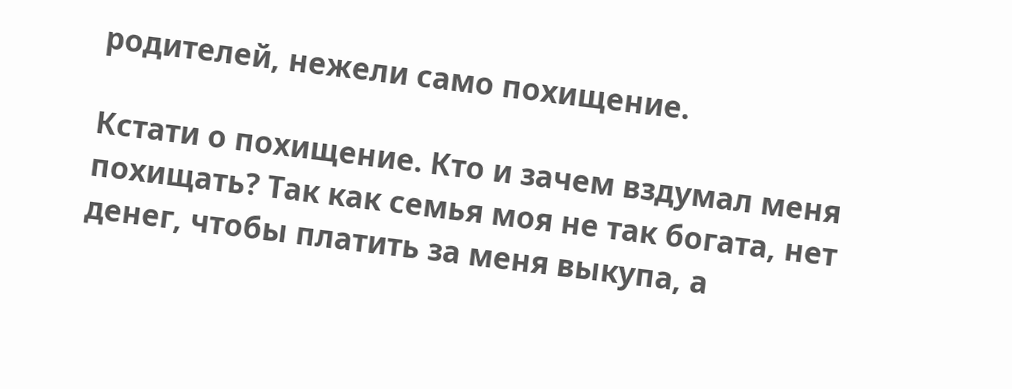родителей, нежели само похищение.

Кстати о похищение. Кто и зачем вздумал меня похищать? Так как семья моя не так богата, нет денег, чтобы платить за меня выкупа, а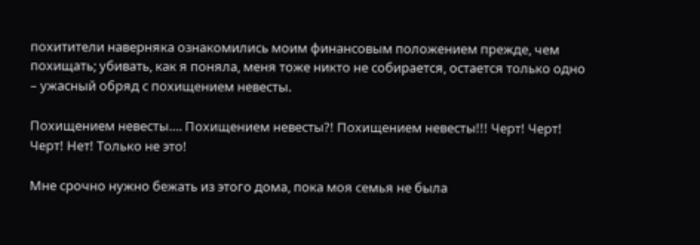похитители наверняка ознакомились моим финансовым положением прежде, чем похищать; убивать, как я поняла, меня тоже никто не собирается, остается только одно – ужасный обряд с похищением невесты.

Похищением невесты…. Похищением невесты?! Похищением невесты!!! Черт! Черт! Черт! Нет! Только не это!

Мне срочно нужно бежать из этого дома, пока моя семья не была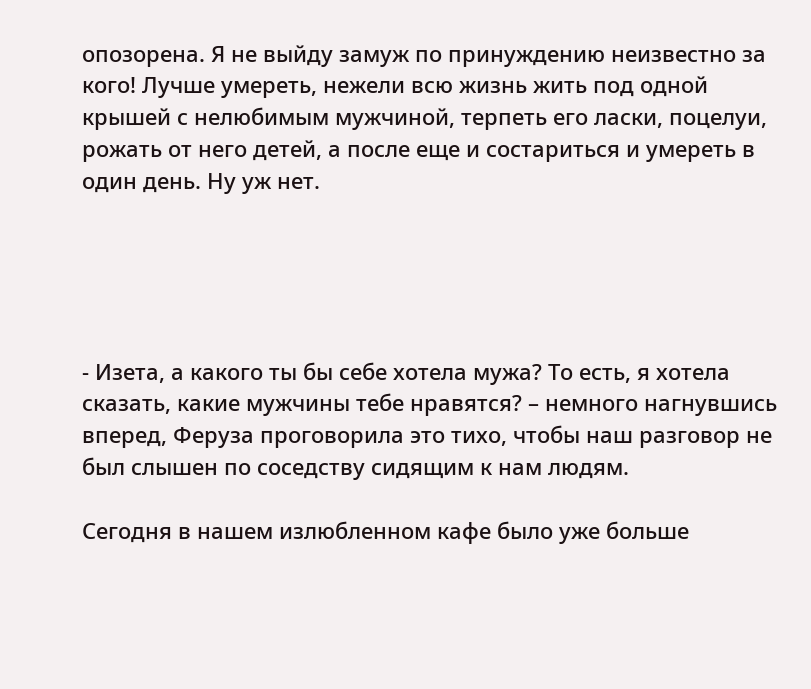опозорена. Я не выйду замуж по принуждению неизвестно за кого! Лучше умереть, нежели всю жизнь жить под одной крышей с нелюбимым мужчиной, терпеть его ласки, поцелуи, рожать от него детей, а после еще и состариться и умереть в один день. Ну уж нет.





- Изета, а какого ты бы себе хотела мужа? То есть, я хотела сказать, какие мужчины тебе нравятся? – немного нагнувшись вперед, Феруза проговорила это тихо, чтобы наш разговор не был слышен по соседству сидящим к нам людям.

Сегодня в нашем излюбленном кафе было уже больше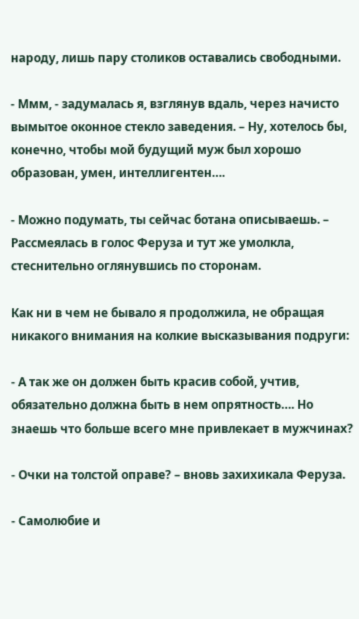народу, лишь пару столиков оставались свободными.

- Ммм, - задумалась я, взглянув вдаль, через начисто вымытое оконное стекло заведения. – Ну, хотелось бы, конечно, чтобы мой будущий муж был хорошо образован, умен, интеллигентен….

- Можно подумать, ты сейчас ботана описываешь. – Рассмеялась в голос Феруза и тут же умолкла, стеснительно оглянувшись по сторонам.

Как ни в чем не бывало я продолжила, не обращая никакого внимания на колкие высказывания подруги:

- А так же он должен быть красив собой, учтив, обязательно должна быть в нем опрятность…. Но знаешь что больше всего мне привлекает в мужчинах?

- Очки на толстой оправе? – вновь захихикала Феруза.

- Самолюбие и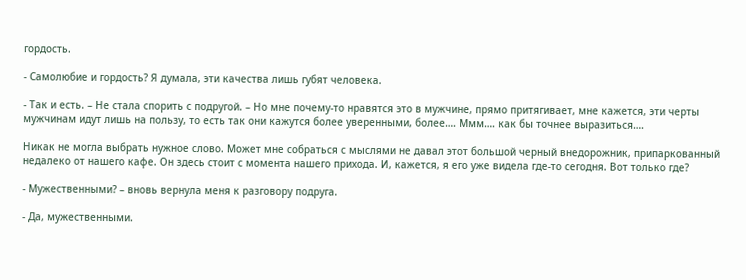гордость.

- Самолюбие и гордость? Я думала, эти качества лишь губят человека.

- Так и есть. – Не стала спорить с подругой. – Но мне почему-то нравятся это в мужчине, прямо притягивает, мне кажется, эти черты мужчинам идут лишь на пользу, то есть так они кажутся более уверенными, более…. Ммм…. как бы точнее выразиться….

Никак не могла выбрать нужное слово. Может мне собраться с мыслями не давал этот большой черный внедорожник, припаркованный недалеко от нашего кафе. Он здесь стоит с момента нашего прихода. И, кажется, я его уже видела где-то сегодня. Вот только где?

- Мужественными? – вновь вернула меня к разговору подруга.

- Да, мужественными.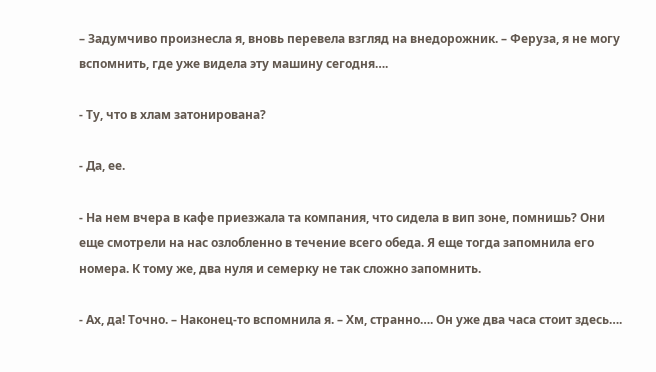– Задумчиво произнесла я, вновь перевела взгляд на внедорожник. – Феруза, я не могу вспомнить, где уже видела эту машину сегодня….

- Ту, что в хлам затонирована?

- Да, ее.

- На нем вчера в кафе приезжала та компания, что сидела в вип зоне, помнишь? Они еще смотрели на нас озлобленно в течение всего обеда. Я еще тогда запомнила его номера. К тому же, два нуля и семерку не так сложно запомнить.

- Ах, да! Точно. – Наконец-то вспомнила я. – Хм, странно…. Он уже два часа стоит здесь….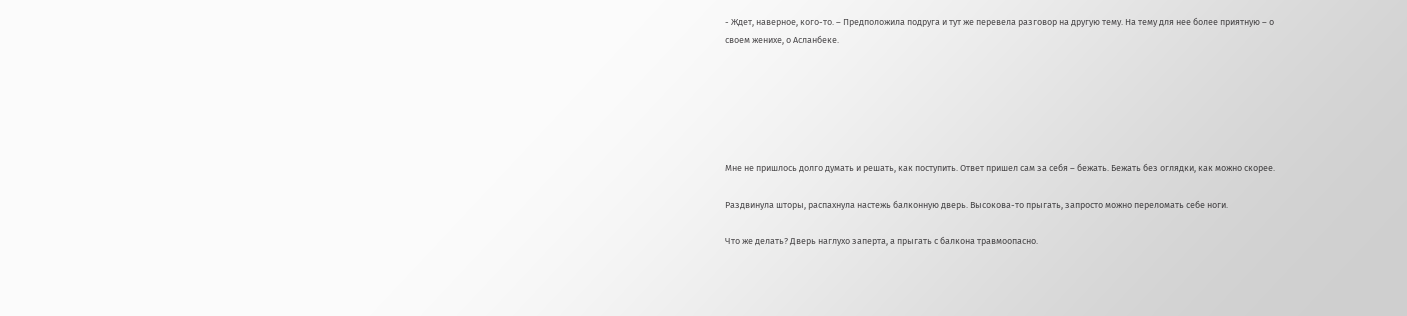- Ждет, наверное, кого-то. – Предположила подруга и тут же перевела разговор на другую тему. На тему для нее более приятную – о своем женихе, о Асланбеке.






Мне не пришлось долго думать и решать, как поступить. Ответ пришел сам за себя – бежать. Бежать без оглядки, как можно скорее.

Раздвинула шторы, распахнула настежь балконную дверь. Высокова-то прыгать, запросто можно переломать себе ноги.

Что же делать? Дверь наглухо заперта, а прыгать с балкона травмоопасно.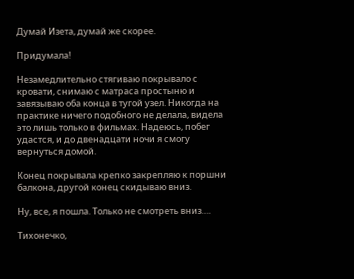Думай Изета, думай же скорее.

Придумала!

Незамедлительно стягиваю покрывало с кровати, снимаю с матраса простыню и завязываю оба конца в тугой узел. Никогда на практике ничего подобного не делала, видела это лишь только в фильмах. Надеюсь, побег удастся, и до двенадцати ночи я смогу вернуться домой.

Конец покрывала крепко закрепляю к поршни балкона, другой конец скидываю вниз.

Ну, все, я пошла. Только не смотреть вниз….

Тихонечко,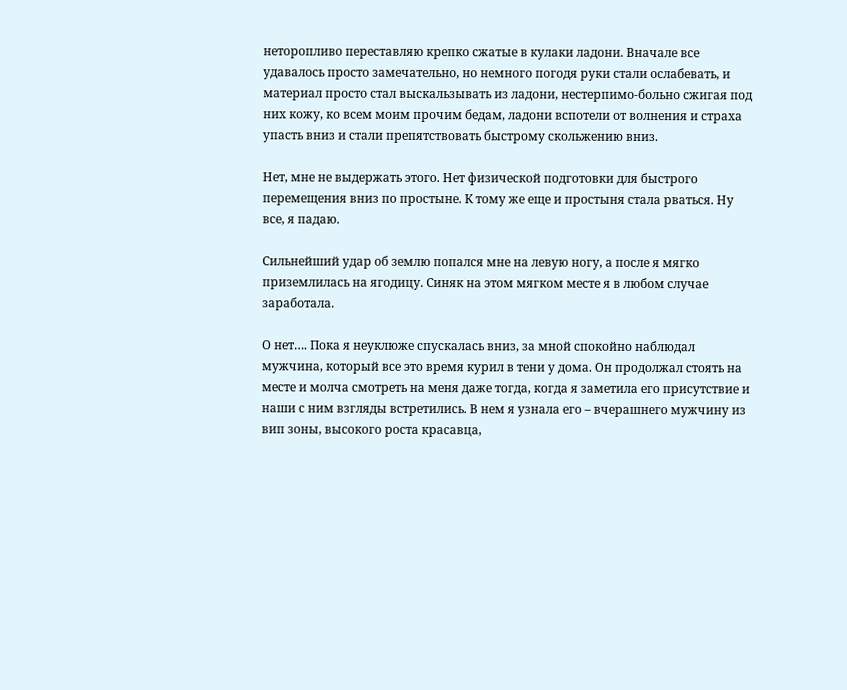неторопливо переставляю крепко сжатые в кулаки ладони. Вначале все удавалось просто замечательно, но немного погодя руки стали ослабевать, и материал просто стал выскальзывать из ладони, нестерпимо-больно сжигая под них кожу, ко всем моим прочим бедам, ладони вспотели от волнения и страха упасть вниз и стали препятствовать быстрому скольжению вниз.

Нет, мне не выдержать этого. Нет физической подготовки для быстрого перемещения вниз по простыне. К тому же еще и простыня стала рваться. Ну все, я падаю.

Сильнейший удар об землю попался мне на левую ногу, а после я мягко приземлилась на ягодицу. Синяк на этом мягком месте я в любом случае заработала.

О нет…. Пока я неуклюже спускалась вниз, за мной спокойно наблюдал мужчина, который все это время курил в тени у дома. Он продолжал стоять на месте и молча смотреть на меня даже тогда, когда я заметила его присутствие и наши с ним взгляды встретились. В нем я узнала его – вчерашнего мужчину из вип зоны, высокого роста красавца,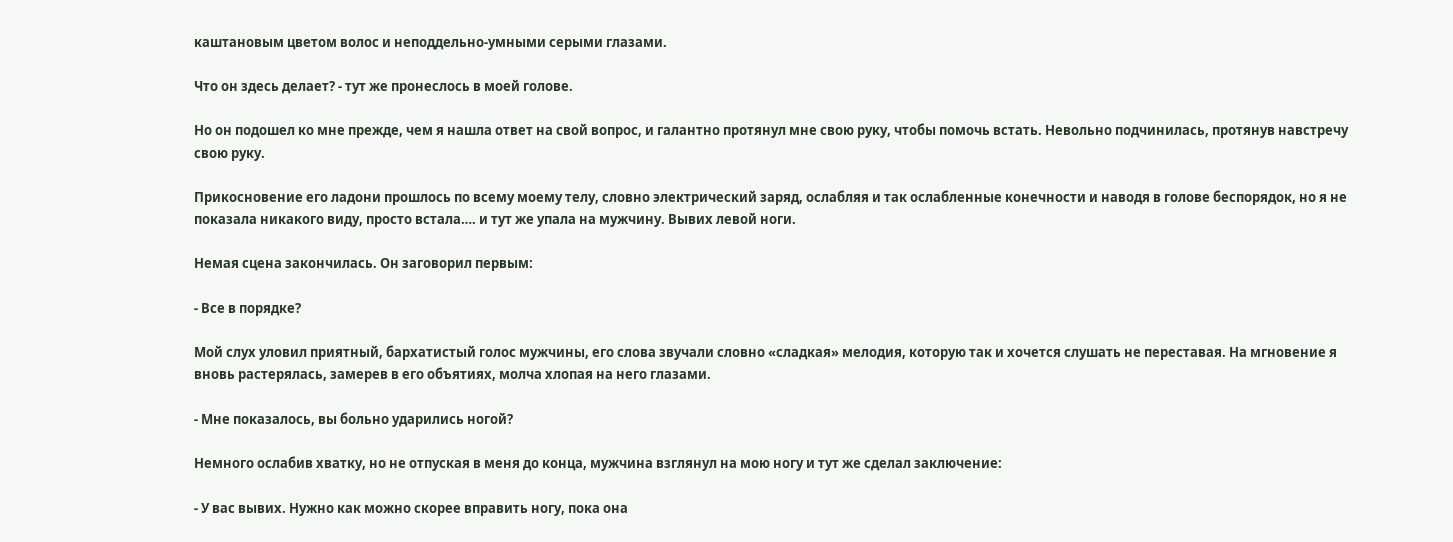каштановым цветом волос и неподдельно-умными серыми глазами.

Что он здесь делает? - тут же пронеслось в моей голове.

Но он подошел ко мне прежде, чем я нашла ответ на свой вопрос, и галантно протянул мне свою руку, чтобы помочь встать. Невольно подчинилась, протянув навстречу свою руку.

Прикосновение его ладони прошлось по всему моему телу, словно электрический заряд, ослабляя и так ослабленные конечности и наводя в голове беспорядок, но я не показала никакого виду, просто встала…. и тут же упала на мужчину. Вывих левой ноги.

Немая сцена закончилась. Он заговорил первым:

- Все в порядке?

Мой слух уловил приятный, бархатистый голос мужчины, его слова звучали словно «сладкая» мелодия, которую так и хочется слушать не переставая. На мгновение я вновь растерялась, замерев в его объятиях, молча хлопая на него глазами.

- Мне показалось, вы больно ударились ногой?

Немного ослабив хватку, но не отпуская в меня до конца, мужчина взглянул на мою ногу и тут же сделал заключение:

- У вас вывих. Нужно как можно скорее вправить ногу, пока она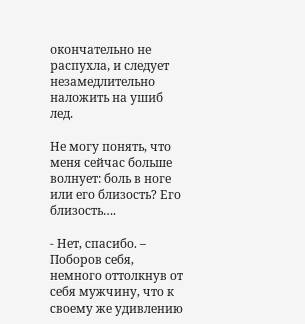окончательно не распухла, и следует незамедлительно наложить на ушиб лед.

Не могу понять, что меня сейчас больше волнует: боль в ноге или его близость? Его близость….

- Нет, спасибо. – Поборов себя, немного оттолкнув от себя мужчину, что к своему же удивлению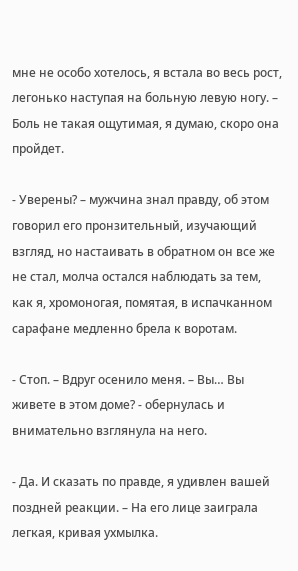мне не особо хотелось, я встала во весь рост, легонько наступая на больную левую ногу. – Боль не такая ощутимая, я думаю, скоро она пройдет.

- Уверены? – мужчина знал правду, об этом говорил его пронзительный, изучающий взгляд, но настаивать в обратном он все же не стал, молча остался наблюдать за тем, как я, хромоногая, помятая, в испачканном сарафане медленно брела к воротам.

- Стоп. – Вдруг осенило меня. – Вы… Вы живете в этом доме? - обернулась и внимательно взглянула на него.

- Да. И сказать по правде, я удивлен вашей поздней реакции. – На его лице заиграла легкая, кривая ухмылка.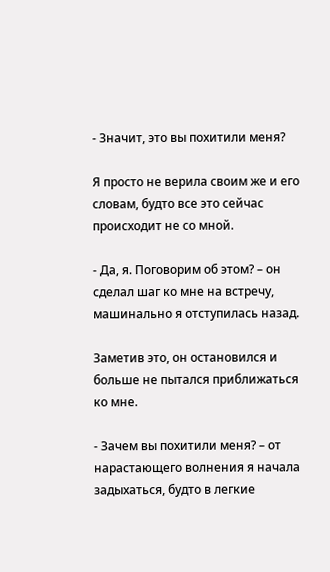- Значит, это вы похитили меня?

Я просто не верила своим же и его словам, будто все это сейчас происходит не со мной.

- Да, я. Поговорим об этом? – он сделал шаг ко мне на встречу, машинально я отступилась назад.

Заметив это, он остановился и больше не пытался приближаться ко мне.

- Зачем вы похитили меня? – от нарастающего волнения я начала задыхаться, будто в легкие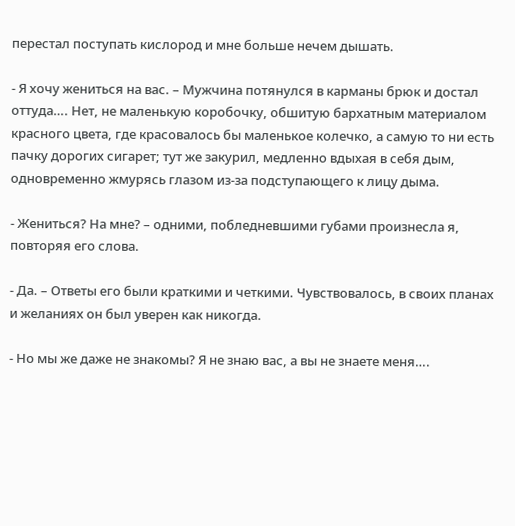перестал поступать кислород и мне больше нечем дышать.

- Я хочу жениться на вас. – Мужчина потянулся в карманы брюк и достал оттуда…. Нет, не маленькую коробочку, обшитую бархатным материалом красного цвета, где красовалось бы маленькое колечко, а самую то ни есть пачку дорогих сигарет; тут же закурил, медленно вдыхая в себя дым, одновременно жмурясь глазом из-за подступающего к лицу дыма.

- Жениться? На мне? – одними, побледневшими губами произнесла я, повторяя его слова.

- Да. – Ответы его были краткими и четкими. Чувствовалось, в своих планах и желаниях он был уверен как никогда.

- Но мы же даже не знакомы? Я не знаю вас, а вы не знаете меня….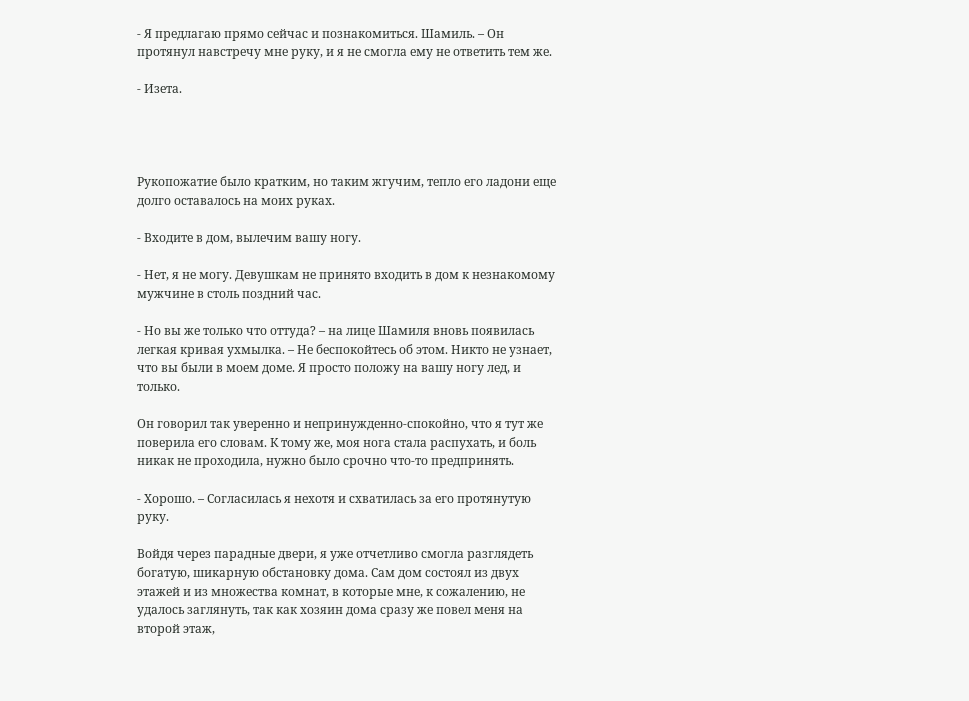- Я предлагаю прямо сейчас и познакомиться. Шамиль. – Он протянул навстречу мне руку, и я не смогла ему не ответить тем же.

- Изета.




Рукопожатие было кратким, но таким жгучим, тепло его ладони еще долго оставалось на моих руках.

- Входите в дом, вылечим вашу ногу.

- Нет, я не могу. Девушкам не принято входить в дом к незнакомому мужчине в столь поздний час.

- Но вы же только что оттуда? – на лице Шамиля вновь появилась легкая кривая ухмылка. – Не беспокойтесь об этом. Никто не узнает, что вы были в моем доме. Я просто положу на вашу ногу лед, и только.

Он говорил так уверенно и непринужденно-спокойно, что я тут же поверила его словам. К тому же, моя нога стала распухать, и боль никак не проходила, нужно было срочно что-то предпринять.

- Хорошо. – Согласилась я нехотя и схватилась за его протянутую руку.

Войдя через парадные двери, я уже отчетливо смогла разглядеть богатую, шикарную обстановку дома. Сам дом состоял из двух этажей и из множества комнат, в которые мне, к сожалению, не удалось заглянуть, так как хозяин дома сразу же повел меня на второй этаж,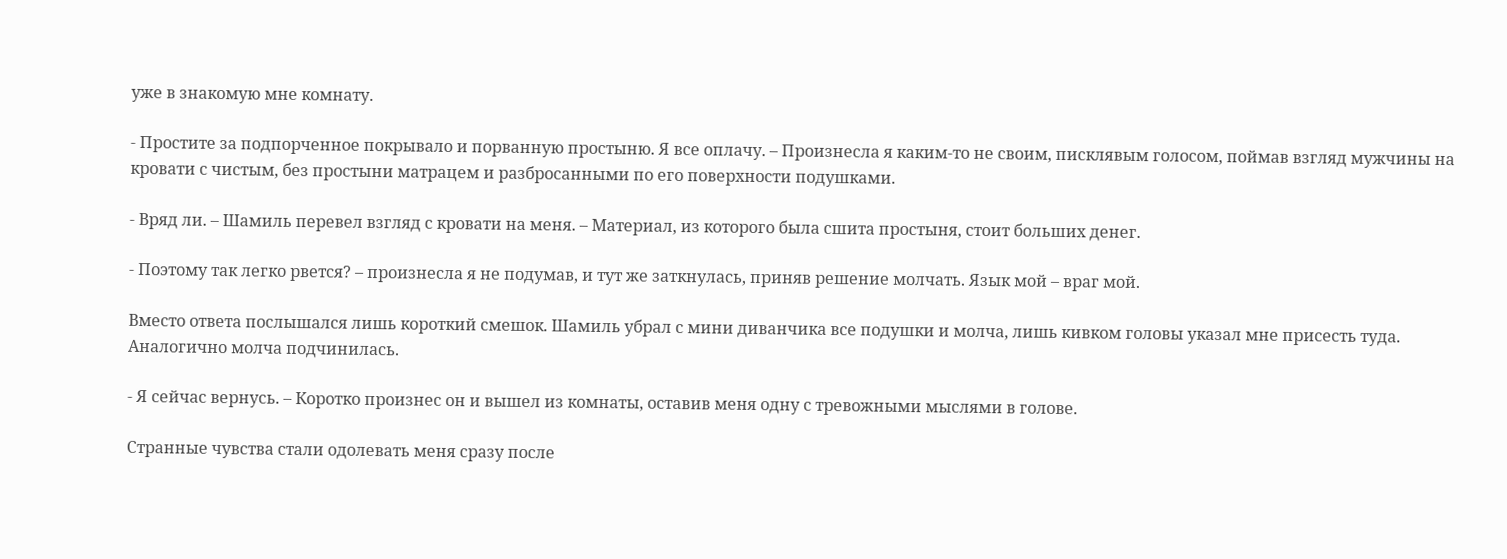уже в знакомую мне комнату.

- Простите за подпорченное покрывало и порванную простыню. Я все оплачу. – Произнесла я каким-то не своим, писклявым голосом, поймав взгляд мужчины на кровати с чистым, без простыни матрацем и разбросанными по его поверхности подушками.

- Вряд ли. – Шамиль перевел взгляд с кровати на меня. – Материал, из которого была сшита простыня, стоит больших денег.

- Поэтому так легко рвется? – произнесла я не подумав, и тут же заткнулась, приняв решение молчать. Язык мой – враг мой.

Вместо ответа послышался лишь короткий смешок. Шамиль убрал с мини диванчика все подушки и молча, лишь кивком головы указал мне присесть туда. Аналогично молча подчинилась.

- Я сейчас вернусь. – Коротко произнес он и вышел из комнаты, оставив меня одну с тревожными мыслями в голове.

Странные чувства стали одолевать меня сразу после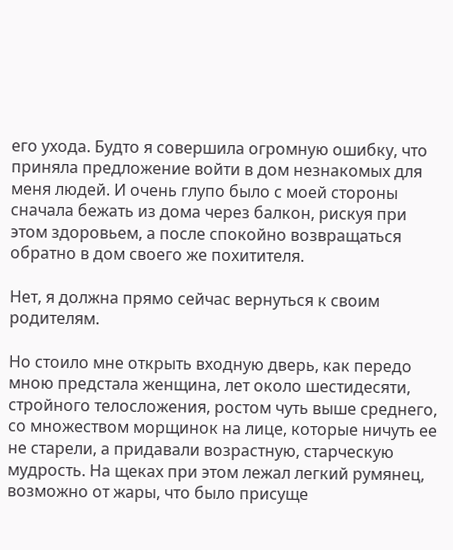его ухода. Будто я совершила огромную ошибку, что приняла предложение войти в дом незнакомых для меня людей. И очень глупо было с моей стороны сначала бежать из дома через балкон, рискуя при этом здоровьем, а после спокойно возвращаться обратно в дом своего же похитителя.

Нет, я должна прямо сейчас вернуться к своим родителям.

Но стоило мне открыть входную дверь, как передо мною предстала женщина, лет около шестидесяти, стройного телосложения, ростом чуть выше среднего, со множеством морщинок на лице, которые ничуть ее не старели, а придавали возрастную, старческую мудрость. На щеках при этом лежал легкий румянец, возможно от жары, что было присуще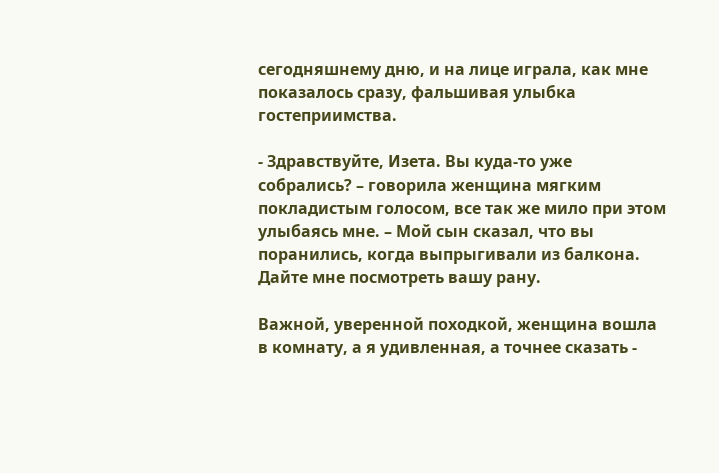сегодняшнему дню, и на лице играла, как мне показалось сразу, фальшивая улыбка гостеприимства.

- Здравствуйте, Изета. Вы куда-то уже собрались? – говорила женщина мягким покладистым голосом, все так же мило при этом улыбаясь мне. – Мой сын сказал, что вы поранились, когда выпрыгивали из балкона. Дайте мне посмотреть вашу рану.

Важной, уверенной походкой, женщина вошла в комнату, а я удивленная, а точнее сказать -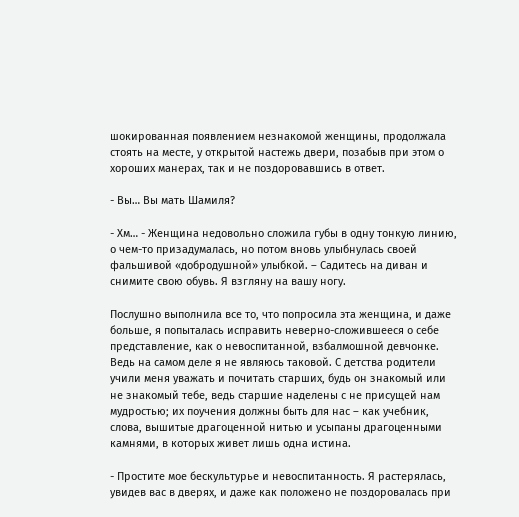шокированная появлением незнакомой женщины, продолжала стоять на месте, у открытой настежь двери, позабыв при этом о хороших манерах, так и не поздоровавшись в ответ.

- Вы… Вы мать Шамиля?

- Хм… - Женщина недовольно сложила губы в одну тонкую линию, о чем-то призадумалась, но потом вновь улыбнулась своей фальшивой «добродушной» улыбкой. – Садитесь на диван и снимите свою обувь. Я взгляну на вашу ногу.

Послушно выполнила все то, что попросила эта женщина, и даже больше, я попыталась исправить неверно-сложившееся о себе представление, как о невоспитанной, взбалмошной девчонке. Ведь на самом деле я не являюсь таковой. С детства родители учили меня уважать и почитать старших, будь он знакомый или не знакомый тебе, ведь старшие наделены с не присущей нам мудростью; их поучения должны быть для нас – как учебник, слова, вышитые драгоценной нитью и усыпаны драгоценными камнями, в которых живет лишь одна истина.

- Простите мое бескультурье и невоспитанность. Я растерялась, увидев вас в дверях, и даже как положено не поздоровалась при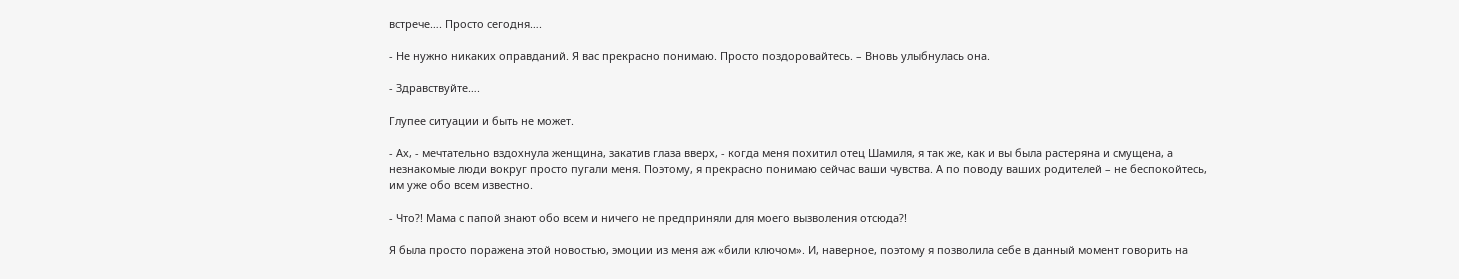встрече…. Просто сегодня….

- Не нужно никаких оправданий. Я вас прекрасно понимаю. Просто поздоровайтесь. – Вновь улыбнулась она.

- Здравствуйте….

Глупее ситуации и быть не может.

- Ах, - мечтательно вздохнула женщина, закатив глаза вверх, - когда меня похитил отец Шамиля, я так же, как и вы была растеряна и смущена, а незнакомые люди вокруг просто пугали меня. Поэтому, я прекрасно понимаю сейчас ваши чувства. А по поводу ваших родителей – не беспокойтесь, им уже обо всем известно.

- Что?! Мама с папой знают обо всем и ничего не предприняли для моего вызволения отсюда?!

Я была просто поражена этой новостью, эмоции из меня аж «били ключом». И, наверное, поэтому я позволила себе в данный момент говорить на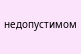недопустимом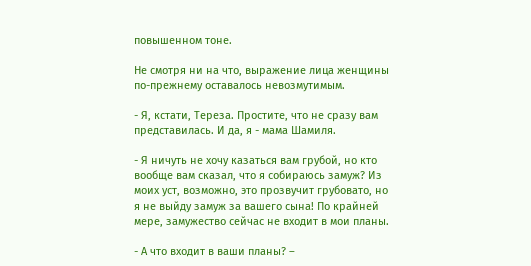повышенном тоне.

Не смотря ни на что, выражение лица женщины по-прежнему оставалось невозмутимым.

- Я, кстати, Тереза. Простите, что не сразу вам представилась. И да, я - мама Шамиля.

- Я ничуть не хочу казаться вам грубой, но кто вообще вам сказал, что я собираюсь замуж? Из моих уст, возможно, это прозвучит грубовато, но я не выйду замуж за вашего сына! По крайней мере, замужество сейчас не входит в мои планы.

- А что входит в ваши планы? –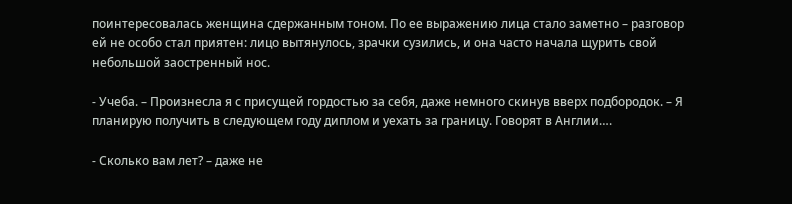поинтересовалась женщина сдержанным тоном. По ее выражению лица стало заметно – разговор ей не особо стал приятен: лицо вытянулось, зрачки сузились, и она часто начала щурить свой небольшой заостренный нос.

- Учеба. – Произнесла я с присущей гордостью за себя, даже немного скинув вверх подбородок. – Я планирую получить в следующем году диплом и уехать за границу. Говорят в Англии….

- Сколько вам лет? – даже не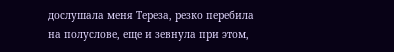дослушала меня Тереза, резко перебила на полуслове, еще и зевнула при этом,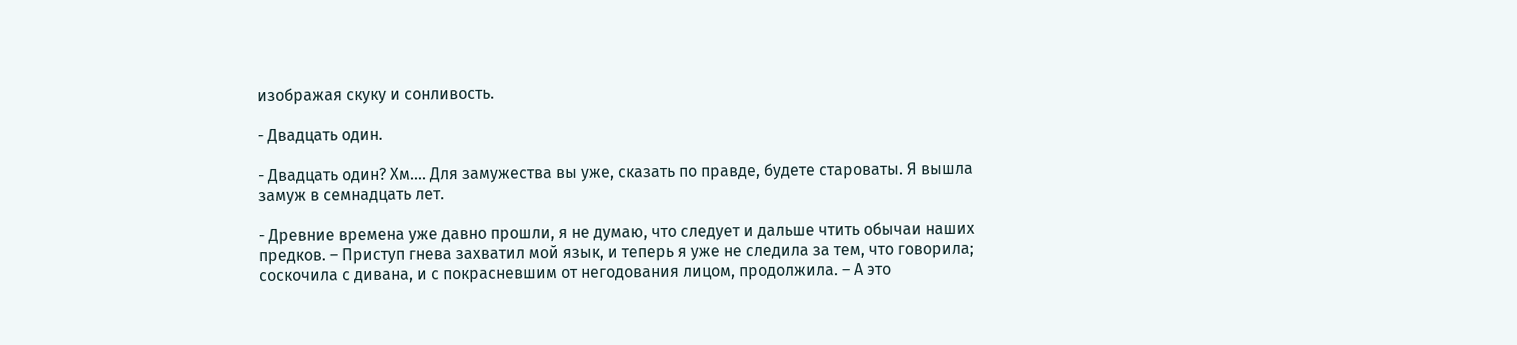изображая скуку и сонливость.

- Двадцать один.

- Двадцать один? Хм…. Для замужества вы уже, сказать по правде, будете староваты. Я вышла замуж в семнадцать лет.

- Древние времена уже давно прошли, я не думаю, что следует и дальше чтить обычаи наших предков. – Приступ гнева захватил мой язык, и теперь я уже не следила за тем, что говорила; соскочила с дивана, и с покрасневшим от негодования лицом, продолжила. – А это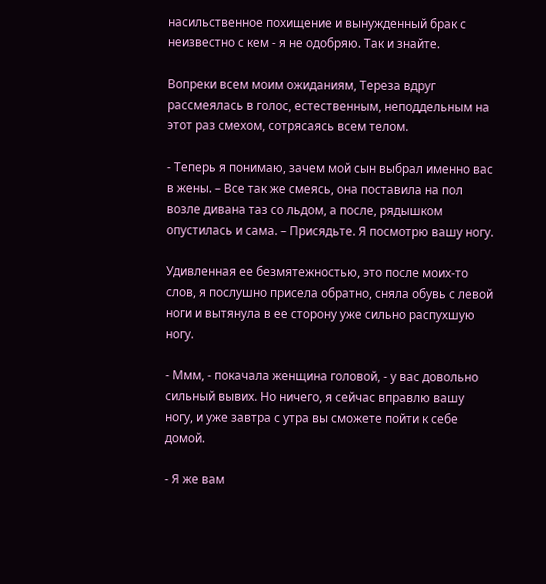насильственное похищение и вынужденный брак с неизвестно с кем - я не одобряю. Так и знайте.

Вопреки всем моим ожиданиям, Тереза вдруг рассмеялась в голос, естественным, неподдельным на этот раз смехом, сотрясаясь всем телом.

- Теперь я понимаю, зачем мой сын выбрал именно вас в жены. – Все так же смеясь, она поставила на пол возле дивана таз со льдом, а после, рядышком опустилась и сама. – Присядьте. Я посмотрю вашу ногу.

Удивленная ее безмятежностью, это после моих-то слов, я послушно присела обратно, сняла обувь с левой ноги и вытянула в ее сторону уже сильно распухшую ногу.

- Ммм, - покачала женщина головой, - у вас довольно сильный вывих. Но ничего, я сейчас вправлю вашу ногу, и уже завтра с утра вы сможете пойти к себе домой.

- Я же вам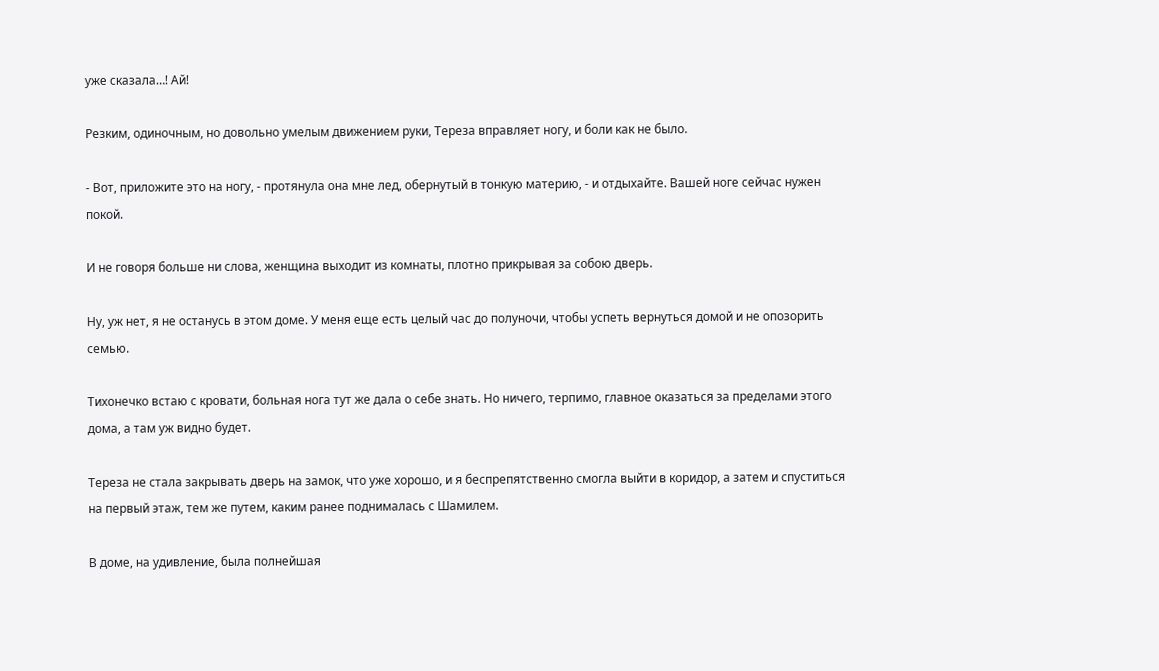уже сказала…! Ай!

Резким, одиночным, но довольно умелым движением руки, Тереза вправляет ногу, и боли как не было.

- Вот, приложите это на ногу, - протянула она мне лед, обернутый в тонкую материю, - и отдыхайте. Вашей ноге сейчас нужен покой.

И не говоря больше ни слова, женщина выходит из комнаты, плотно прикрывая за собою дверь.

Ну, уж нет, я не останусь в этом доме. У меня еще есть целый час до полуночи, чтобы успеть вернуться домой и не опозорить семью.

Тихонечко встаю с кровати, больная нога тут же дала о себе знать. Но ничего, терпимо, главное оказаться за пределами этого дома, а там уж видно будет.

Тереза не стала закрывать дверь на замок, что уже хорошо, и я беспрепятственно смогла выйти в коридор, а затем и спуститься на первый этаж, тем же путем, каким ранее поднималась с Шамилем.

В доме, на удивление, была полнейшая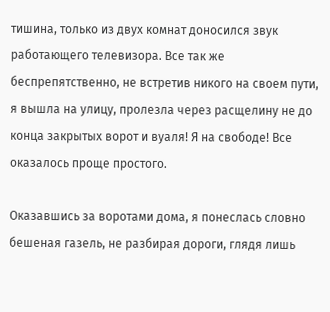тишина, только из двух комнат доносился звук работающего телевизора. Все так же беспрепятственно, не встретив никого на своем пути, я вышла на улицу, пролезла через расщелину не до конца закрытых ворот и вуаля! Я на свободе! Все оказалось проще простого.

Оказавшись за воротами дома, я понеслась словно бешеная газель, не разбирая дороги, глядя лишь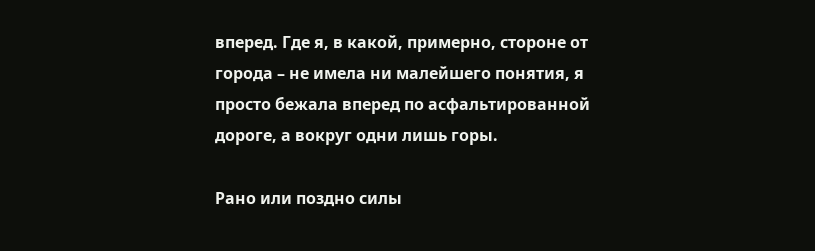вперед. Где я, в какой, примерно, стороне от города – не имела ни малейшего понятия, я просто бежала вперед по асфальтированной дороге, а вокруг одни лишь горы.

Рано или поздно силы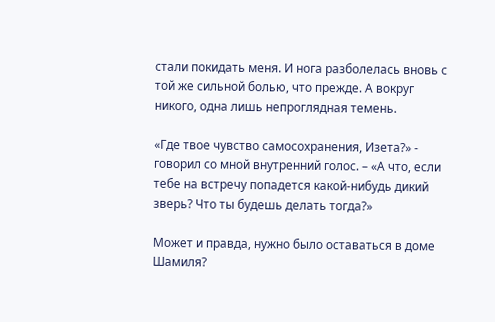стали покидать меня. И нога разболелась вновь с той же сильной болью, что прежде. А вокруг никого, одна лишь непроглядная темень.

«Где твое чувство самосохранения, Изета?» - говорил со мной внутренний голос. – «А что, если тебе на встречу попадется какой-нибудь дикий зверь? Что ты будешь делать тогда?»

Может и правда, нужно было оставаться в доме Шамиля?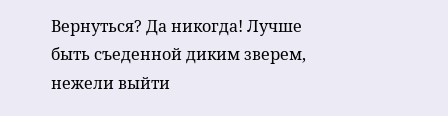Вернуться? Да никогда! Лучше быть съеденной диким зверем, нежели выйти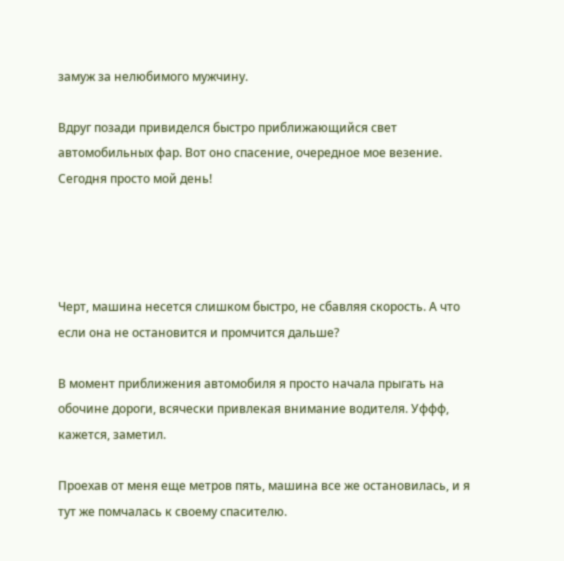замуж за нелюбимого мужчину.

Вдруг позади привиделся быстро приближающийся свет автомобильных фар. Вот оно спасение, очередное мое везение. Сегодня просто мой день!




Черт, машина несется слишком быстро, не сбавляя скорость. А что если она не остановится и промчится дальше?

В момент приближения автомобиля я просто начала прыгать на обочине дороги, всячески привлекая внимание водителя. Уффф, кажется, заметил.

Проехав от меня еще метров пять, машина все же остановилась, и я тут же помчалась к своему спасителю.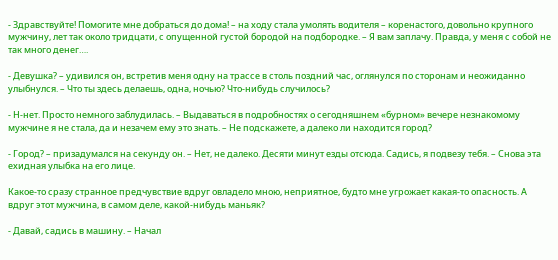- Здравствуйте! Помогите мне добраться до дома! – на ходу стала умолять водителя – коренастого, довольно крупного мужчину, лет так около тридцати, с опущенной густой бородой на подбородке. – Я вам заплачу. Правда, у меня с собой не так много денег….

- Девушка? – удивился он, встретив меня одну на трассе в столь поздний час, оглянулся по сторонам и неожиданно улыбнулся. – Что ты здесь делаешь, одна, ночью? Что-нибудь случилось?

- Н-нет. Просто немного заблудилась. – Выдаваться в подробностях о сегодняшнем «бурном» вечере незнакомому мужчине я не стала, да и незачем ему это знать. – Не подскажете, а далеко ли находится город?

- Город? – призадумался на секунду он. – Нет, не далеко. Десяти минут езды отсюда. Садись, я подвезу тебя. – Снова эта ехидная улыбка на его лице.

Какое-то сразу странное предчувствие вдруг овладело мною, неприятное, будто мне угрожает какая-то опасность. А вдруг этот мужчина, в самом деле, какой-нибудь маньяк?

- Давай, садись в машину. – Начал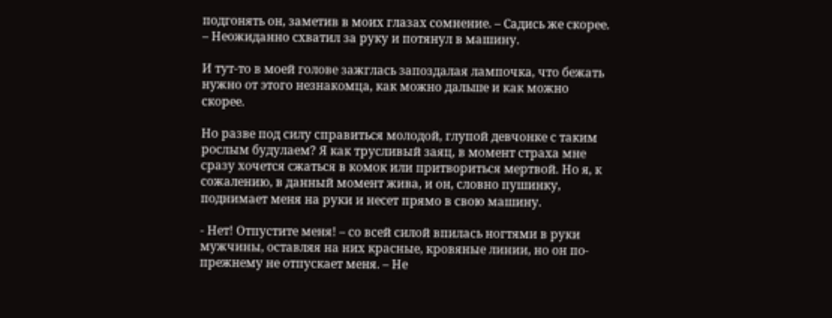подгонять он, заметив в моих глазах сомнение. – Садись же скорее. – Неожиданно схватил за руку и потянул в машину.

И тут-то в моей голове зажглась запоздалая лампочка, что бежать нужно от этого незнакомца, как можно дальше и как можно скорее.

Но разве под силу справиться молодой, глупой девчонке с таким рослым будулаем? Я как трусливый заяц, в момент страха мне сразу хочется сжаться в комок или притвориться мертвой. Но я, к сожалению, в данный момент жива, и он, словно пушинку, поднимает меня на руки и несет прямо в свою машину.

- Нет! Отпустите меня! – со всей силой впилась ногтями в руки мужчины, оставляя на них красные, кровяные линии, но он по-прежнему не отпускает меня. – Не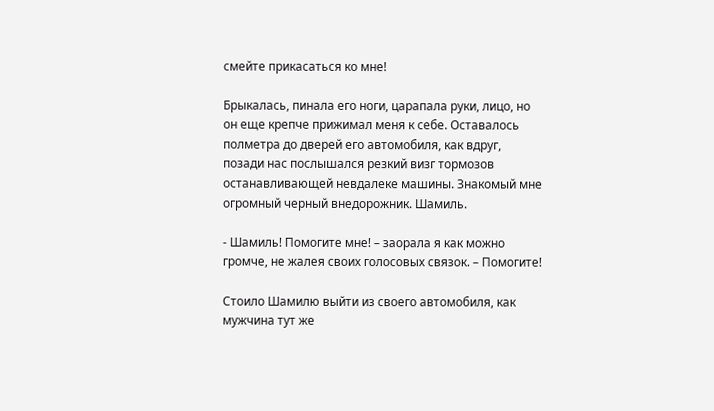смейте прикасаться ко мне!

Брыкалась, пинала его ноги, царапала руки, лицо, но он еще крепче прижимал меня к себе. Оставалось полметра до дверей его автомобиля, как вдруг, позади нас послышался резкий визг тормозов останавливающей невдалеке машины. Знакомый мне огромный черный внедорожник. Шамиль.

- Шамиль! Помогите мне! – заорала я как можно громче, не жалея своих голосовых связок. – Помогите!

Стоило Шамилю выйти из своего автомобиля, как мужчина тут же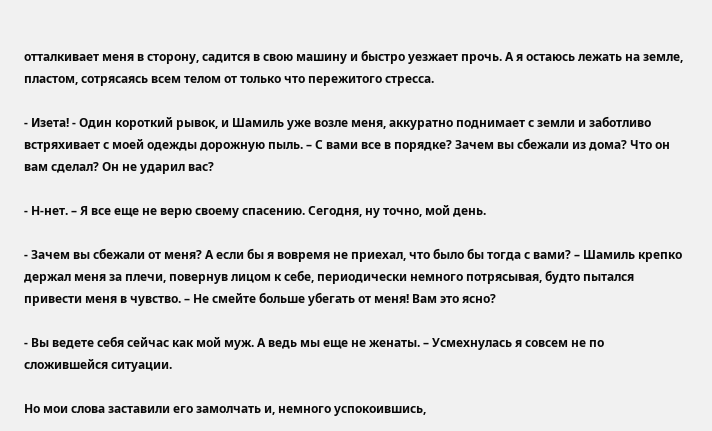отталкивает меня в сторону, садится в свою машину и быстро уезжает прочь. А я остаюсь лежать на земле, пластом, сотрясаясь всем телом от только что пережитого стресса.

- Изета! - Один короткий рывок, и Шамиль уже возле меня, аккуратно поднимает с земли и заботливо встряхивает с моей одежды дорожную пыль. – С вами все в порядке? Зачем вы сбежали из дома? Что он вам сделал? Он не ударил вас?

- Н-нет. – Я все еще не верю своему спасению. Сегодня, ну точно, мой день.

- Зачем вы сбежали от меня? А если бы я вовремя не приехал, что было бы тогда с вами? – Шамиль крепко держал меня за плечи, повернув лицом к себе, периодически немного потрясывая, будто пытался привести меня в чувство. – Не смейте больше убегать от меня! Вам это ясно?

- Вы ведете себя сейчас как мой муж. А ведь мы еще не женаты. – Усмехнулась я совсем не по сложившейся ситуации.

Но мои слова заставили его замолчать и, немного успокоившись,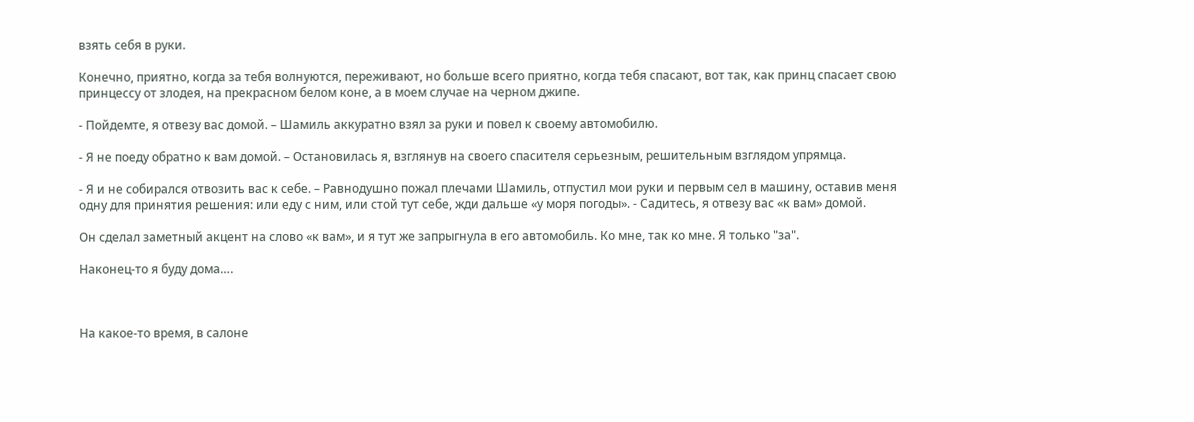взять себя в руки.

Конечно, приятно, когда за тебя волнуются, переживают, но больше всего приятно, когда тебя спасают, вот так, как принц спасает свою принцессу от злодея, на прекрасном белом коне, а в моем случае на черном джипе.

- Пойдемте, я отвезу вас домой. – Шамиль аккуратно взял за руки и повел к своему автомобилю.

- Я не поеду обратно к вам домой. – Остановилась я, взглянув на своего спасителя серьезным, решительным взглядом упрямца.

- Я и не собирался отвозить вас к себе. – Равнодушно пожал плечами Шамиль, отпустил мои руки и первым сел в машину, оставив меня одну для принятия решения: или еду с ним, или стой тут себе, жди дальше «у моря погоды». - Садитесь, я отвезу вас «к вам» домой.

Он сделал заметный акцент на слово «к вам», и я тут же запрыгнула в его автомобиль. Ко мне, так ко мне. Я только "за".

Наконец-то я буду дома….



На какое-то время, в салоне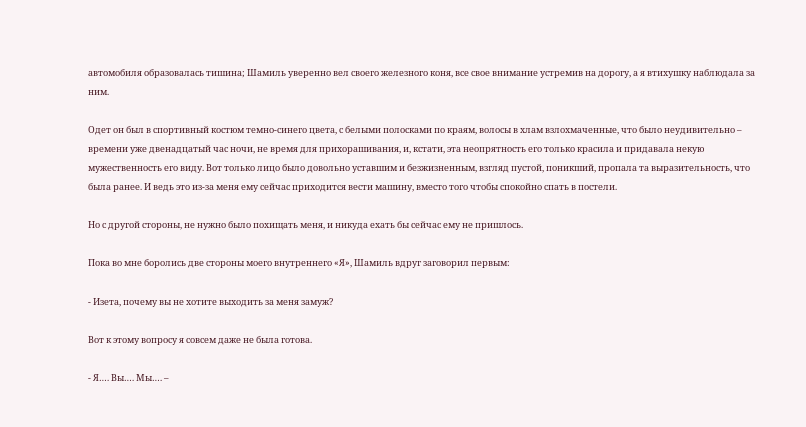автомобиля образовалась тишина; Шамиль уверенно вел своего железного коня, все свое внимание устремив на дорогу, а я втихушку наблюдала за ним.

Одет он был в спортивный костюм темно-синего цвета, с белыми полосками по краям, волосы в хлам взлохмаченные, что было неудивительно – времени уже двенадцатый час ночи, не время для прихорашивания, и, кстати, эта неопрятность его только красила и придавала некую мужественность его виду. Вот только лицо было довольно уставшим и безжизненным, взгляд пустой, поникший, пропала та выразительность, что была ранее. И ведь это из-за меня ему сейчас приходится вести машину, вместо того чтобы спокойно спать в постели.

Но с другой стороны, не нужно было похищать меня, и никуда ехать бы сейчас ему не пришлось.

Пока во мне боролись две стороны моего внутреннего «Я», Шамиль вдруг заговорил первым:

- Изета, почему вы не хотите выходить за меня замуж?

Вот к этому вопросу я совсем даже не была готова.

- Я…. Вы…. Мы…. –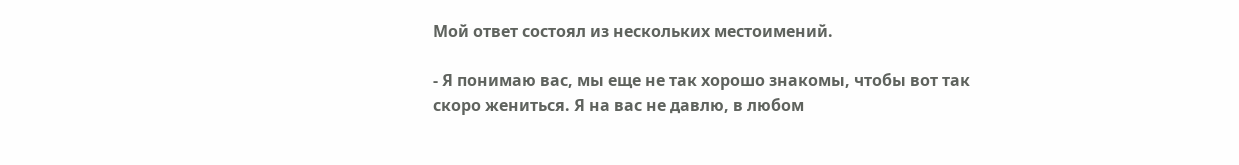Мой ответ состоял из нескольких местоимений.

- Я понимаю вас, мы еще не так хорошо знакомы, чтобы вот так скоро жениться. Я на вас не давлю, в любом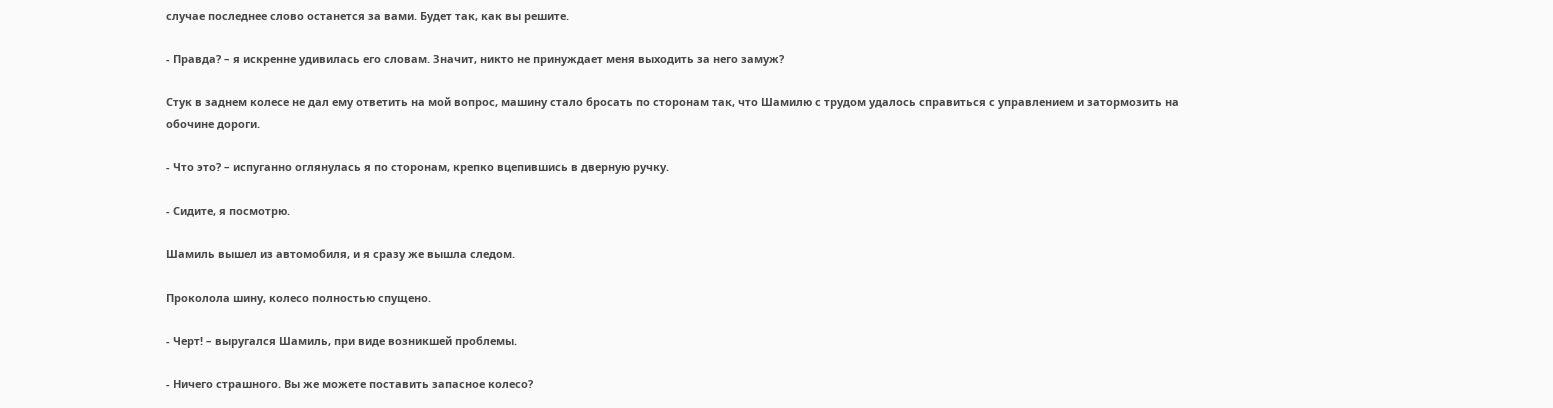случае последнее слово останется за вами. Будет так, как вы решите.

- Правда? – я искренне удивилась его словам. Значит, никто не принуждает меня выходить за него замуж?

Стук в заднем колесе не дал ему ответить на мой вопрос, машину стало бросать по сторонам так, что Шамилю с трудом удалось справиться с управлением и затормозить на обочине дороги.

- Что это? – испуганно оглянулась я по сторонам, крепко вцепившись в дверную ручку.

- Сидите, я посмотрю.

Шамиль вышел из автомобиля, и я сразу же вышла следом.

Проколола шину, колесо полностью спущено.

- Черт! – выругался Шамиль, при виде возникшей проблемы.

- Ничего страшного. Вы же можете поставить запасное колесо?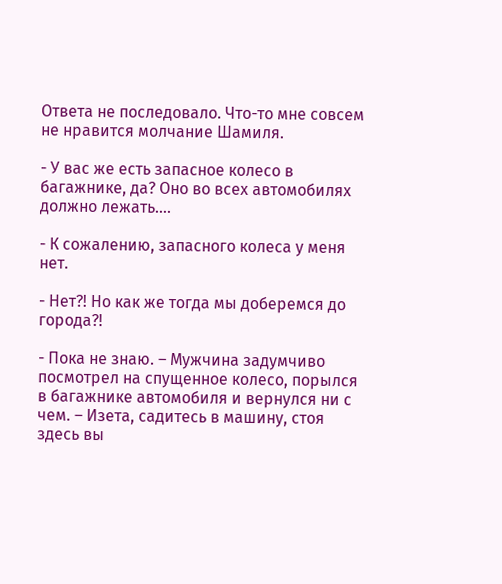Ответа не последовало. Что-то мне совсем не нравится молчание Шамиля.

- У вас же есть запасное колесо в багажнике, да? Оно во всех автомобилях должно лежать….

- К сожалению, запасного колеса у меня нет.

- Нет?! Но как же тогда мы доберемся до города?!

- Пока не знаю. – Мужчина задумчиво посмотрел на спущенное колесо, порылся в багажнике автомобиля и вернулся ни с чем. – Изета, садитесь в машину, стоя здесь вы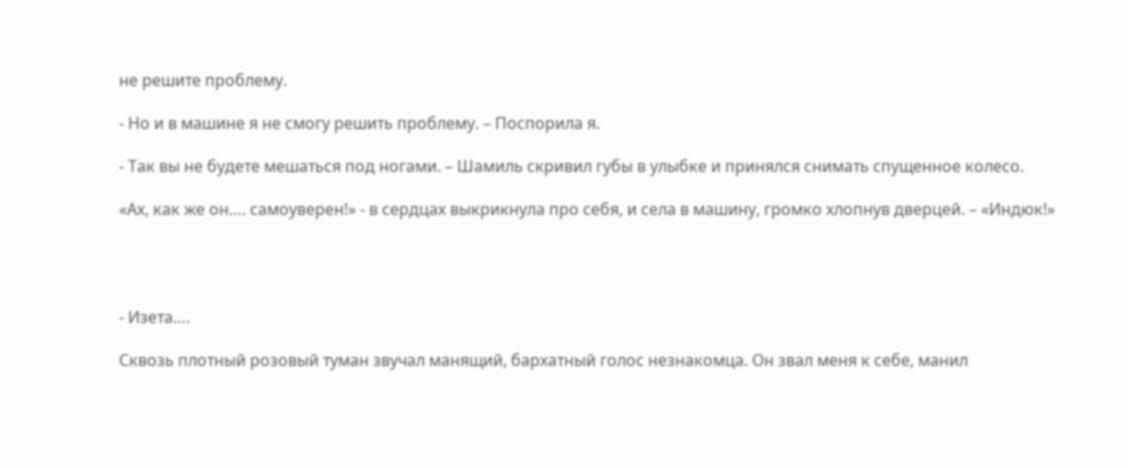не решите проблему.

- Но и в машине я не смогу решить проблему. – Поспорила я.

- Так вы не будете мешаться под ногами. – Шамиль скривил губы в улыбке и принялся снимать спущенное колесо.

«Ах, как же он…. самоуверен!» - в сердцах выкрикнула про себя, и села в машину, громко хлопнув дверцей. – «Индюк!»




- Изета….

Сквозь плотный розовый туман звучал манящий, бархатный голос незнакомца. Он звал меня к себе, манил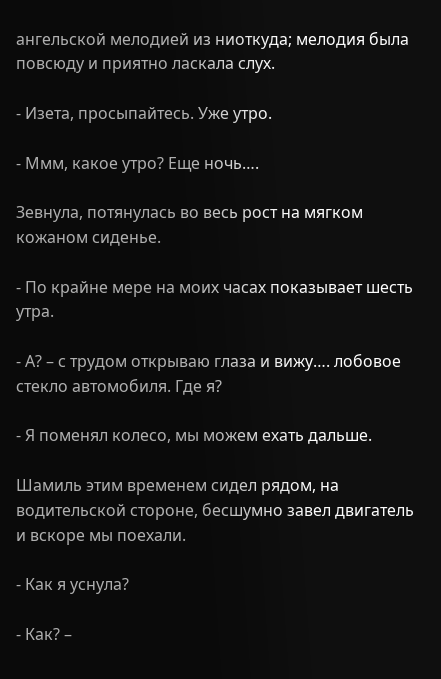ангельской мелодией из ниоткуда; мелодия была повсюду и приятно ласкала слух.

- Изета, просыпайтесь. Уже утро.

- Ммм, какое утро? Еще ночь….

Зевнула, потянулась во весь рост на мягком кожаном сиденье.

- По крайне мере на моих часах показывает шесть утра.

- А? – с трудом открываю глаза и вижу…. лобовое стекло автомобиля. Где я?

- Я поменял колесо, мы можем ехать дальше.

Шамиль этим временем сидел рядом, на водительской стороне, бесшумно завел двигатель и вскоре мы поехали.

- Как я уснула?

- Как? –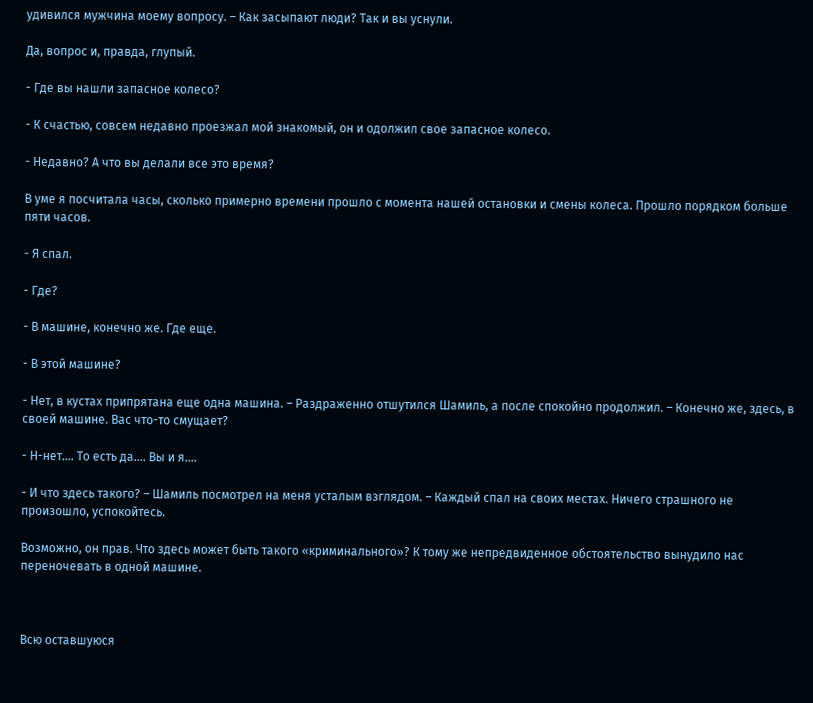удивился мужчина моему вопросу. – Как засыпают люди? Так и вы уснули.

Да, вопрос и, правда, глупый.

- Где вы нашли запасное колесо?

- К счастью, совсем недавно проезжал мой знакомый, он и одолжил свое запасное колесо.

- Недавно? А что вы делали все это время?

В уме я посчитала часы, сколько примерно времени прошло с момента нашей остановки и смены колеса. Прошло порядком больше пяти часов.

- Я спал.

- Где?

- В машине, конечно же. Где еще.

- В этой машине?

- Нет, в кустах припрятана еще одна машина. – Раздраженно отшутился Шамиль, а после спокойно продолжил. – Конечно же, здесь, в своей машине. Вас что-то смущает?

- Н-нет…. То есть да…. Вы и я….

- И что здесь такого? – Шамиль посмотрел на меня усталым взглядом. – Каждый спал на своих местах. Ничего страшного не произошло, успокойтесь.

Возможно, он прав. Что здесь может быть такого «криминального»? К тому же непредвиденное обстоятельство вынудило нас переночевать в одной машине.



Всю оставшуюся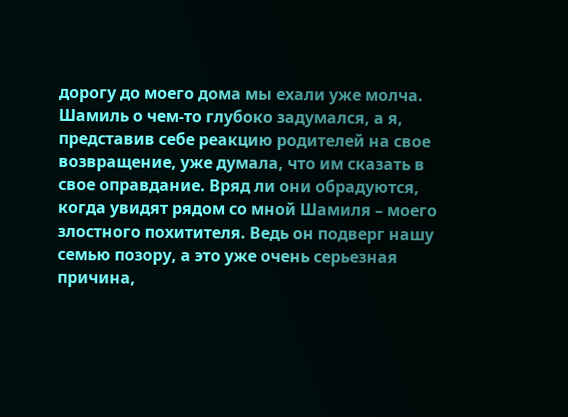дорогу до моего дома мы ехали уже молча. Шамиль о чем-то глубоко задумался, а я, представив себе реакцию родителей на свое возвращение, уже думала, что им сказать в свое оправдание. Вряд ли они обрадуются, когда увидят рядом со мной Шамиля – моего злостного похитителя. Ведь он подверг нашу семью позору, а это уже очень серьезная причина,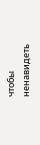чтобы ненавидеть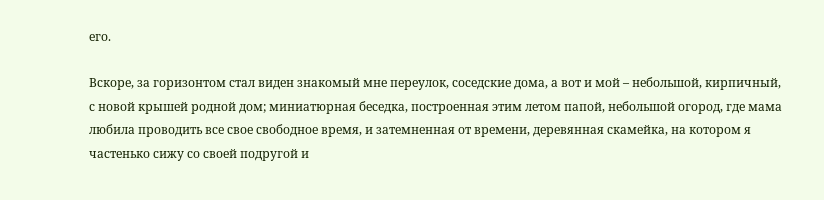его.

Вскоре, за горизонтом стал виден знакомый мне переулок, соседские дома, а вот и мой – небольшой, кирпичный, с новой крышей родной дом; миниатюрная беседка, построенная этим летом папой, небольшой огород, где мама любила проводить все свое свободное время, и затемненная от времени, деревянная скамейка, на котором я частенько сижу со своей подругой и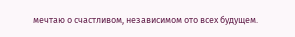мечтаю о счастливом, независимом ото всех будущем.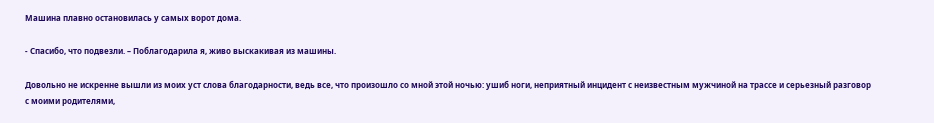Машина плавно остановилась у самых ворот дома.

- Спасибо, что подвезли. – Поблагодарила я, живо выскакивая из машины.

Довольно не искренне вышли из моих уст слова благодарности, ведь все, что произошло со мной этой ночью: ушиб ноги, неприятный инцидент с неизвестным мужчиной на трассе и серьезный разговор с моими родителями,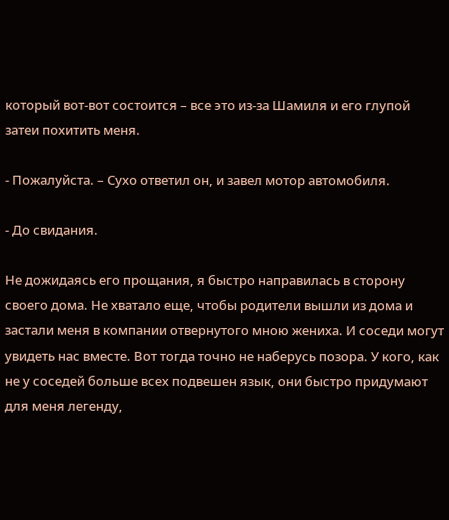который вот-вот состоится – все это из-за Шамиля и его глупой затеи похитить меня.

- Пожалуйста. – Сухо ответил он, и завел мотор автомобиля.

- До свидания.

Не дожидаясь его прощания, я быстро направилась в сторону своего дома. Не хватало еще, чтобы родители вышли из дома и застали меня в компании отвернутого мною жениха. И соседи могут увидеть нас вместе. Вот тогда точно не наберусь позора. У кого, как не у соседей больше всех подвешен язык, они быстро придумают для меня легенду,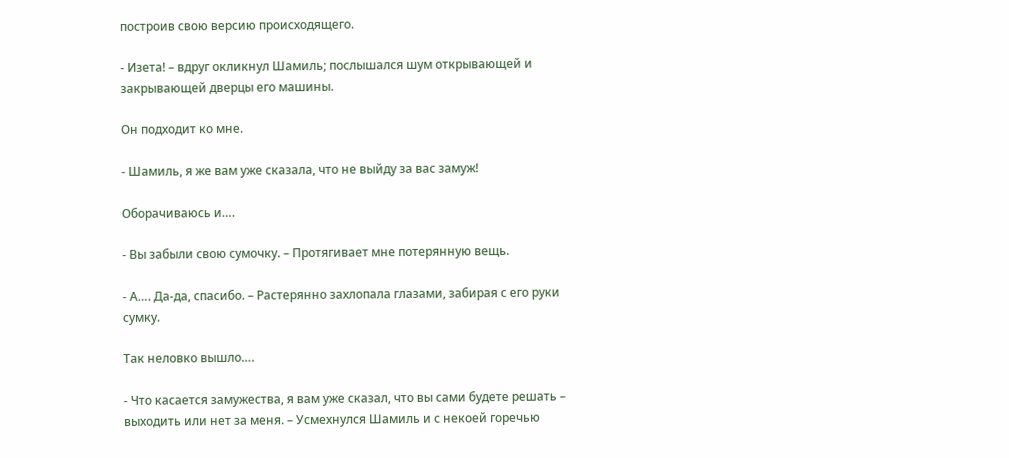построив свою версию происходящего.

- Изета! – вдруг окликнул Шамиль; послышался шум открывающей и закрывающей дверцы его машины.

Он подходит ко мне.

- Шамиль, я же вам уже сказала, что не выйду за вас замуж!

Оборачиваюсь и….

- Вы забыли свою сумочку. – Протягивает мне потерянную вещь.

- А…. Да-да, спасибо. – Растерянно захлопала глазами, забирая с его руки сумку.

Так неловко вышло….

- Что касается замужества, я вам уже сказал, что вы сами будете решать – выходить или нет за меня. – Усмехнулся Шамиль и с некоей горечью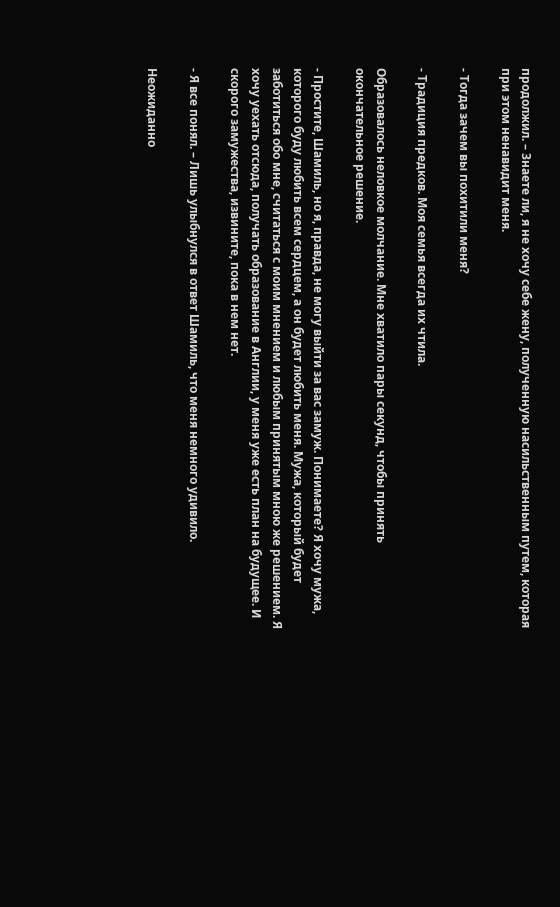продолжил. – Знаете ли, я не хочу себе жену, полученную насильственным путем, которая при этом ненавидит меня.

- Тогда зачем вы похитили меня?

- Традиция предков. Моя семья всегда их чтила.

Образовалось неловкое молчание. Мне хватило пары секунд, чтобы принять окончательное решение.

- Простите, Шамиль, но я, правда, не могу выйти за вас замуж. Понимаете? Я хочу мужа, которого буду любить всем сердцем, а он будет любить меня. Мужа, который будет заботиться обо мне, считаться с моим мнением и любым принятым мною же решением. Я хочу уехать отсюда, получать образование в Англии, у меня уже есть план на будущее. И скорого замужества, извините, пока в нем нет.

- Я все понял. – Лишь улыбнулся в ответ Шамиль, что меня немного удивило.

Неожиданно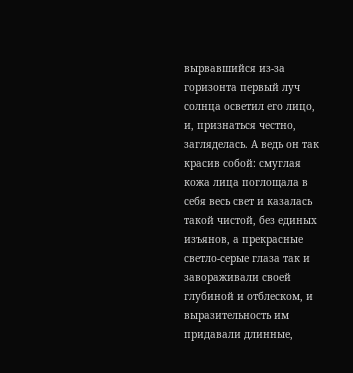вырвавшийся из-за горизонта первый луч солнца осветил его лицо, и, признаться честно, загляделась. А ведь он так красив собой: смуглая кожа лица поглощала в себя весь свет и казалась такой чистой, без единых изъянов, а прекрасные светло-серые глаза так и завораживали своей глубиной и отблеском, и выразительность им придавали длинные,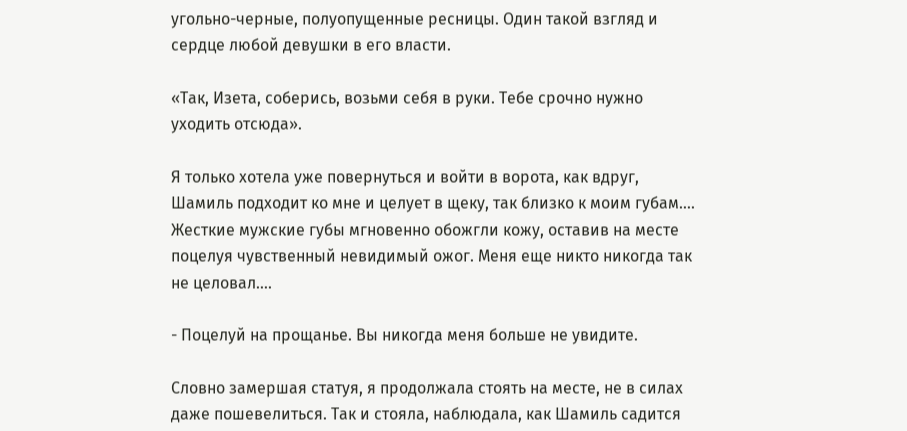угольно-черные, полуопущенные ресницы. Один такой взгляд и сердце любой девушки в его власти.

«Так, Изета, соберись, возьми себя в руки. Тебе срочно нужно уходить отсюда».

Я только хотела уже повернуться и войти в ворота, как вдруг, Шамиль подходит ко мне и целует в щеку, так близко к моим губам…. Жесткие мужские губы мгновенно обожгли кожу, оставив на месте поцелуя чувственный невидимый ожог. Меня еще никто никогда так не целовал….

- Поцелуй на прощанье. Вы никогда меня больше не увидите.

Словно замершая статуя, я продолжала стоять на месте, не в силах даже пошевелиться. Так и стояла, наблюдала, как Шамиль садится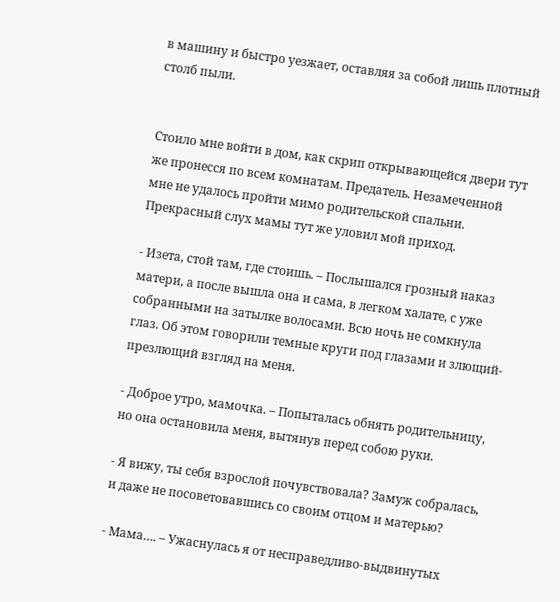в машину и быстро уезжает, оставляя за собой лишь плотный столб пыли.


Стоило мне войти в дом, как скрип открывающейся двери тут же пронесся по всем комнатам. Предатель. Незамеченной мне не удалось пройти мимо родительской спальни. Прекрасный слух мамы тут же уловил мой приход.

- Изета, стой там, где стоишь. – Послышался грозный наказ матери, а после вышла она и сама, в легком халате, с уже собранными на затылке волосами. Всю ночь не сомкнула глаз. Об этом говорили темные круги под глазами и злющий-презлющий взгляд на меня.

- Доброе утро, мамочка. – Попыталась обнять родительницу, но она остановила меня, вытянув перед собою руки.

- Я вижу, ты себя взрослой почувствовала? Замуж собралась, и даже не посоветовавшись со своим отцом и матерью?

- Мама…. – Ужаснулась я от несправедливо-выдвинутых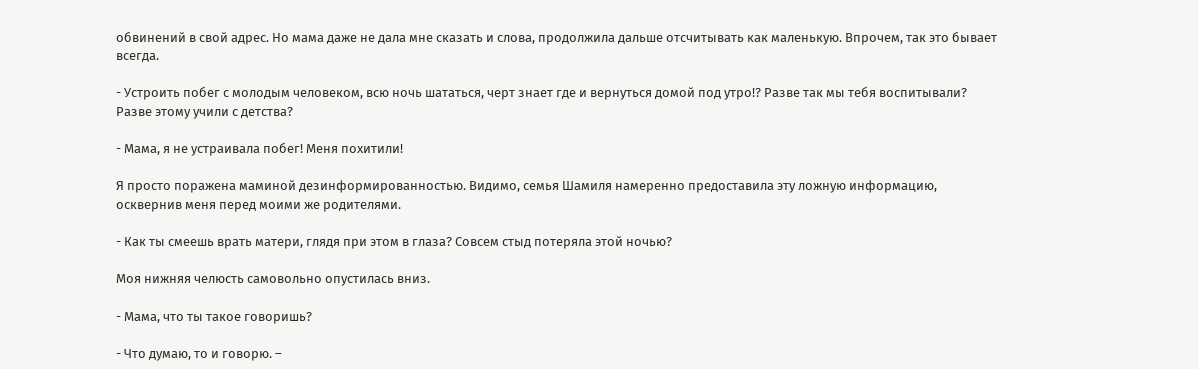обвинений в свой адрес. Но мама даже не дала мне сказать и слова, продолжила дальше отсчитывать как маленькую. Впрочем, так это бывает всегда.

- Устроить побег с молодым человеком, всю ночь шататься, черт знает где и вернуться домой под утро!? Разве так мы тебя воспитывали? Разве этому учили с детства?

- Мама, я не устраивала побег! Меня похитили!

Я просто поражена маминой дезинформированностью. Видимо, семья Шамиля намеренно предоставила эту ложную информацию, осквернив меня перед моими же родителями.

- Как ты смеешь врать матери, глядя при этом в глаза? Совсем стыд потеряла этой ночью?

Моя нижняя челюсть самовольно опустилась вниз.

- Мама, что ты такое говоришь?

- Что думаю, то и говорю. –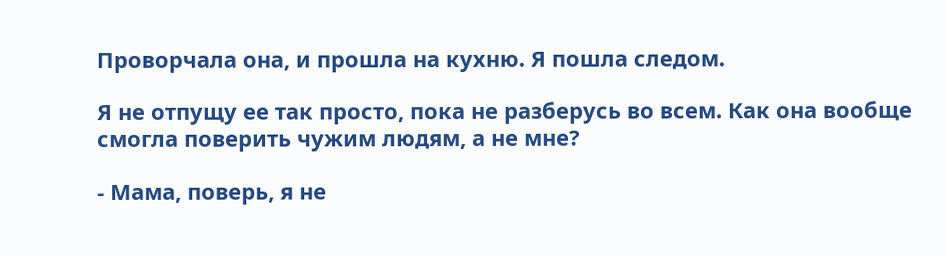Проворчала она, и прошла на кухню. Я пошла следом.

Я не отпущу ее так просто, пока не разберусь во всем. Как она вообще смогла поверить чужим людям, а не мне?

- Мама, поверь, я не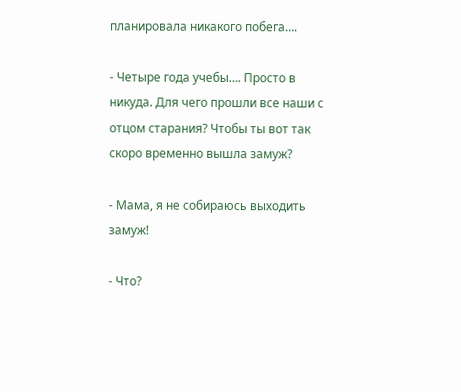планировала никакого побега….

- Четыре года учебы…. Просто в никуда. Для чего прошли все наши с отцом старания? Чтобы ты вот так скоро временно вышла замуж?

- Мама, я не собираюсь выходить замуж!

- Что?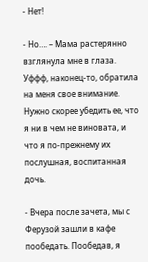- Нет!

- Но…. – Мама растерянно взглянула мне в глаза. Уффф, наконец-то, обратила на меня свое внимание. Нужно скорее убедить ее, что я ни в чем не виновата, и что я по-прежнему их послушная, воспитанная дочь.

- Вчера после зачета, мы с Ферузой зашли в кафе пообедать. Пообедав, я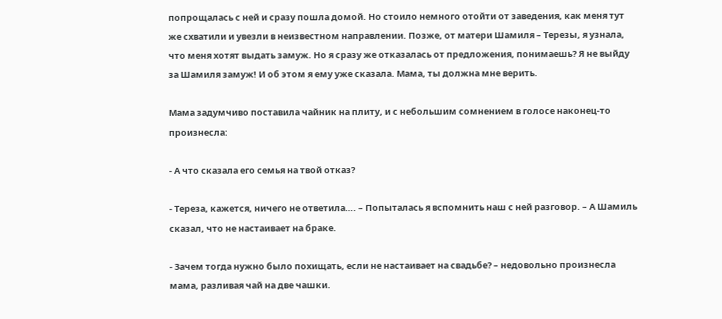попрощалась с ней и сразу пошла домой. Но стоило немного отойти от заведения, как меня тут же схватили и увезли в неизвестном направлении. Позже, от матери Шамиля – Терезы, я узнала, что меня хотят выдать замуж. Но я сразу же отказалась от предложения, понимаешь? Я не выйду за Шамиля замуж! И об этом я ему уже сказала. Мама, ты должна мне верить.

Мама задумчиво поставила чайник на плиту, и с небольшим сомнением в голосе наконец-то произнесла:

- А что сказала его семья на твой отказ?

- Тереза, кажется, ничего не ответила…. – Попыталась я вспомнить наш с ней разговор. – А Шамиль сказал, что не настаивает на браке.

- Зачем тогда нужно было похищать, если не настаивает на свадьбе? – недовольно произнесла мама, разливая чай на две чашки.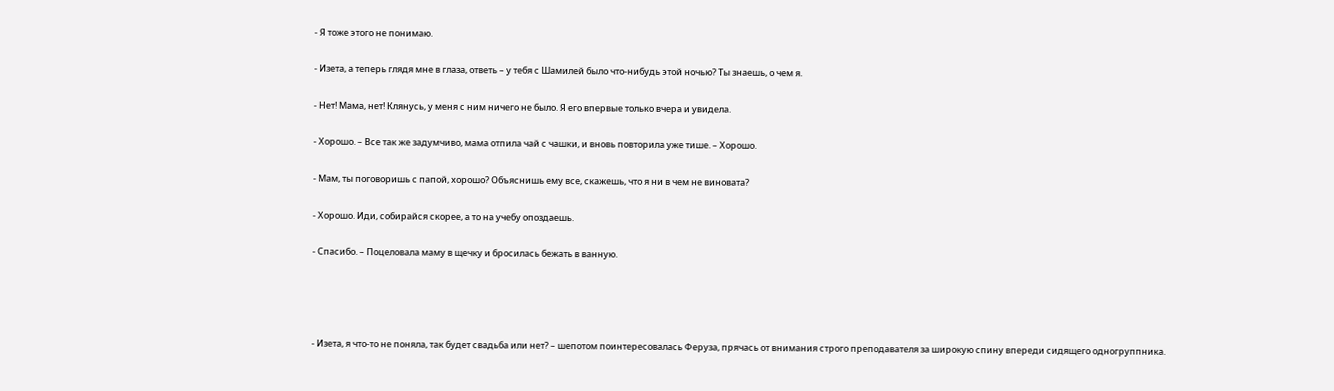- Я тоже этого не понимаю.

- Изета, а теперь глядя мне в глаза, ответь – у тебя с Шамилей было что-нибудь этой ночью? Ты знаешь, о чем я.

- Нет! Мама, нет! Клянусь, у меня с ним ничего не было. Я его впервые только вчера и увидела.

- Хорошо. – Все так же задумчиво, мама отпила чай с чашки, и вновь повторила уже тише. – Хорошо.

- Мам, ты поговоришь с папой, хорошо? Объяснишь ему все, скажешь, что я ни в чем не виновата?

- Хорошо. Иди, собирайся скорее, а то на учебу опоздаешь.

- Спасибо. – Поцеловала маму в щечку и бросилась бежать в ванную.




- Изета, я что-то не поняла, так будет свадьба или нет? – шепотом поинтересовалась Феруза, прячась от внимания строго преподавателя за широкую спину впереди сидящего одногруппника.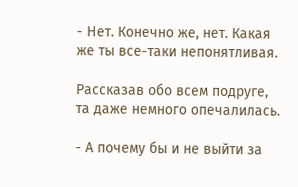- Нет. Конечно же, нет. Какая же ты все-таки непонятливая.

Рассказав обо всем подруге, та даже немного опечалилась.

- А почему бы и не выйти за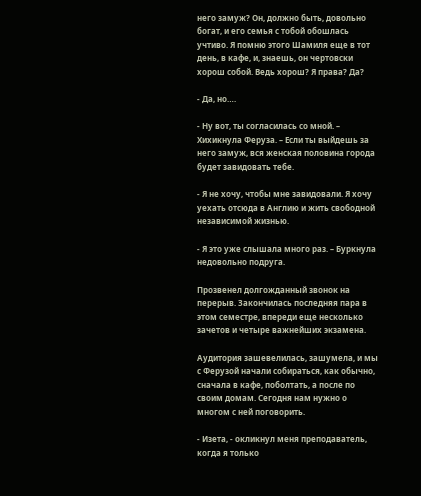него замуж? Он, должно быть, довольно богат, и его семья с тобой обошлась учтиво. Я помню этого Шамиля еще в тот день, в кафе, и, знаешь, он чертовски хорош собой. Ведь хорош? Я права? Да?

- Да, но….

- Ну вот, ты согласилась со мной. – Хихикнула Феруза. – Если ты выйдешь за него замуж, вся женская половина города будет завидовать тебе.

- Я не хочу, чтобы мне завидовали. Я хочу уехать отсюда в Англию и жить свободной независимой жизнью.

- Я это уже слышала много раз. – Буркнула недовольно подруга.

Прозвенел долгожданный звонок на перерыв. Закончилась последняя пара в этом семестре, впереди еще несколько зачетов и четыре важнейших экзамена.

Аудитория зашевелилась, зашумела, и мы с Ферузой начали собираться, как обычно, сначала в кафе, поболтать, а после по своим домам. Сегодня нам нужно о многом с ней поговорить.

- Изета, - окликнул меня преподаватель, когда я только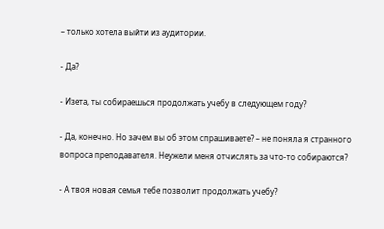– только хотела выйти из аудитории.

- Да?

- Изета, ты собираешься продолжать учебу в следующем году?

- Да, конечно. Но зачем вы об этом спрашиваете? – не поняла я странного вопроса преподавателя. Неужели меня отчислять за что-то собираются?

- А твоя новая семья тебе позволит продолжать учебу?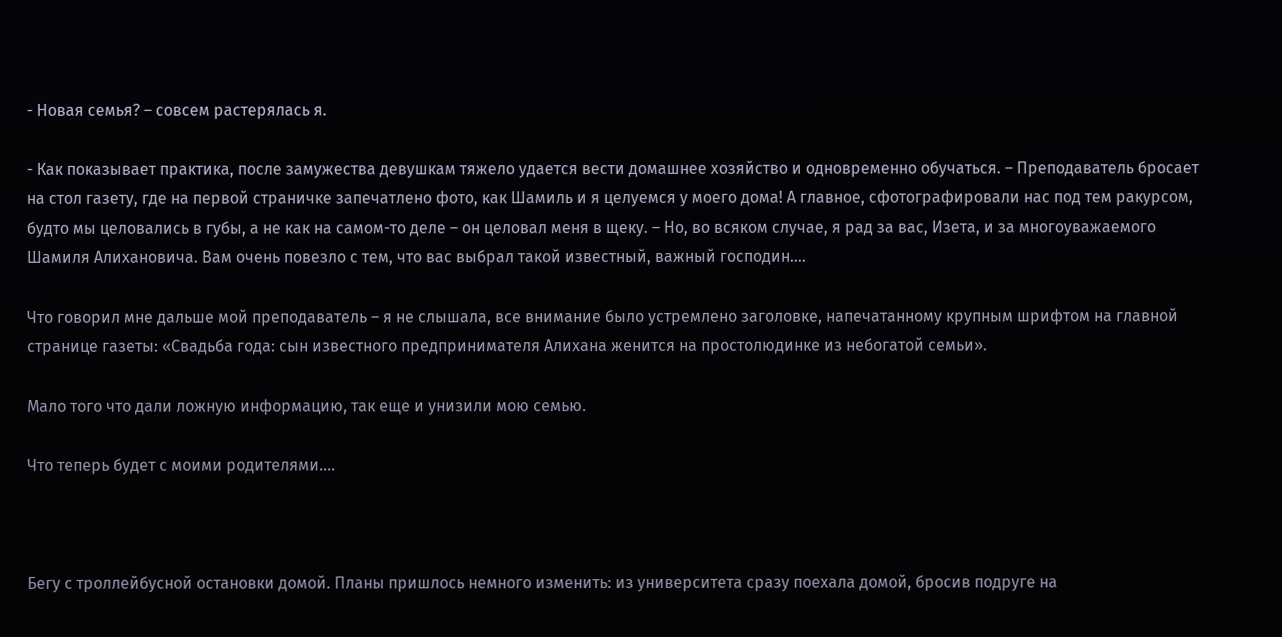- Новая семья? – совсем растерялась я.

- Как показывает практика, после замужества девушкам тяжело удается вести домашнее хозяйство и одновременно обучаться. – Преподаватель бросает на стол газету, где на первой страничке запечатлено фото, как Шамиль и я целуемся у моего дома! А главное, сфотографировали нас под тем ракурсом, будто мы целовались в губы, а не как на самом-то деле – он целовал меня в щеку. – Но, во всяком случае, я рад за вас, Изета, и за многоуважаемого Шамиля Алихановича. Вам очень повезло с тем, что вас выбрал такой известный, важный господин….

Что говорил мне дальше мой преподаватель – я не слышала, все внимание было устремлено заголовке, напечатанному крупным шрифтом на главной странице газеты: «Свадьба года: сын известного предпринимателя Алихана женится на простолюдинке из небогатой семьи».

Мало того что дали ложную информацию, так еще и унизили мою семью.

Что теперь будет с моими родителями….



Бегу с троллейбусной остановки домой. Планы пришлось немного изменить: из университета сразу поехала домой, бросив подруге на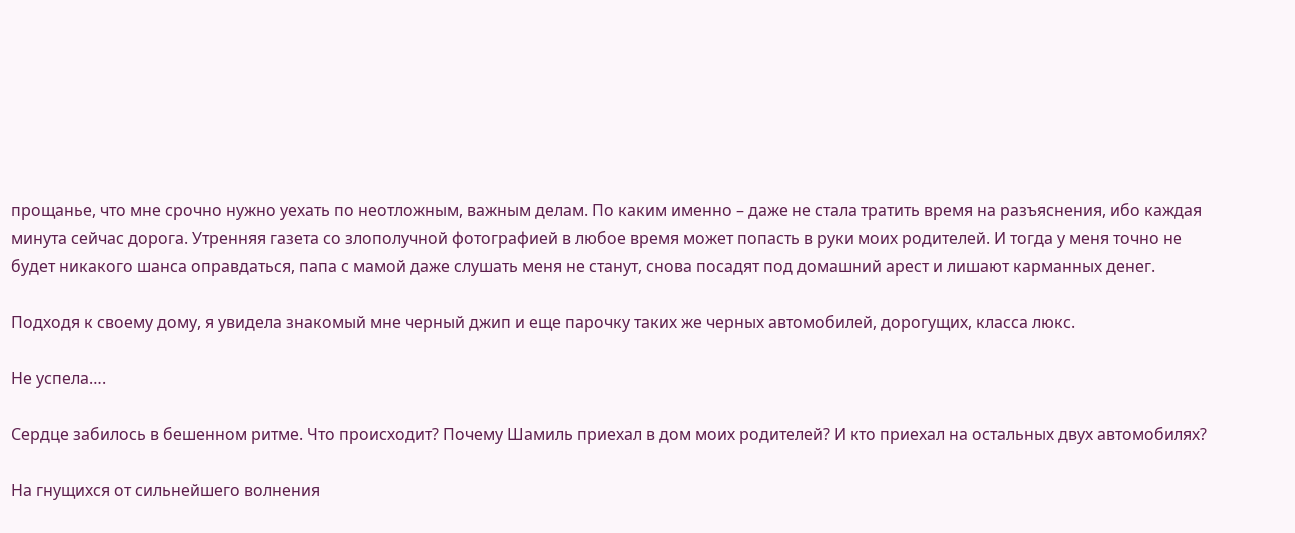прощанье, что мне срочно нужно уехать по неотложным, важным делам. По каким именно – даже не стала тратить время на разъяснения, ибо каждая минута сейчас дорога. Утренняя газета со злополучной фотографией в любое время может попасть в руки моих родителей. И тогда у меня точно не будет никакого шанса оправдаться, папа с мамой даже слушать меня не станут, снова посадят под домашний арест и лишают карманных денег.

Подходя к своему дому, я увидела знакомый мне черный джип и еще парочку таких же черных автомобилей, дорогущих, класса люкс.

Не успела….

Сердце забилось в бешенном ритме. Что происходит? Почему Шамиль приехал в дом моих родителей? И кто приехал на остальных двух автомобилях?

На гнущихся от сильнейшего волнения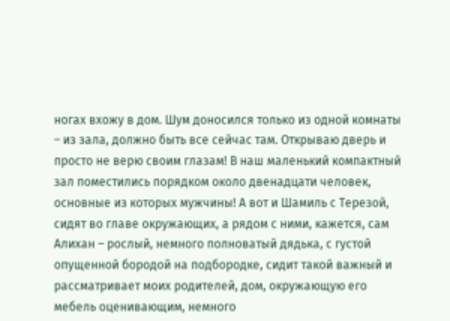ногах вхожу в дом. Шум доносился только из одной комнаты – из зала, должно быть все сейчас там. Открываю дверь и просто не верю своим глазам! В наш маленький компактный зал поместились порядком около двенадцати человек, основные из которых мужчины! А вот и Шамиль с Терезой, сидят во главе окружающих, а рядом с ними, кажется, сам Алихан – рослый, немного полноватый дядька, с густой опущенной бородой на подбородке, сидит такой важный и рассматривает моих родителей, дом, окружающую его мебель оценивающим, немного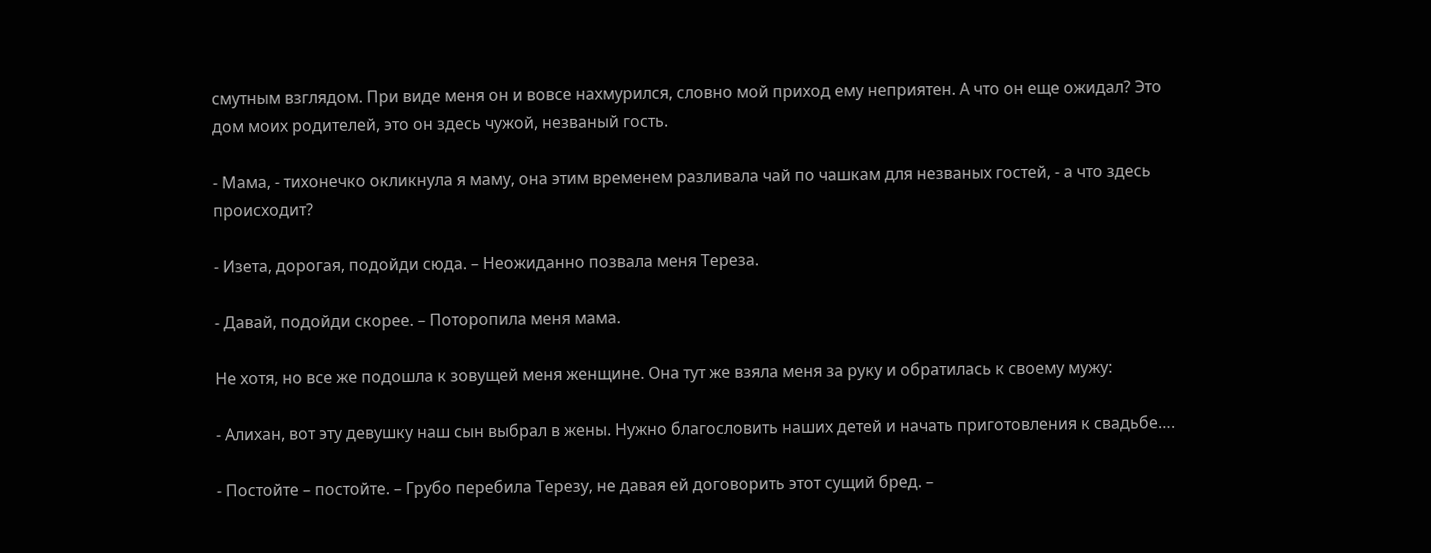смутным взглядом. При виде меня он и вовсе нахмурился, словно мой приход ему неприятен. А что он еще ожидал? Это дом моих родителей, это он здесь чужой, незваный гость.

- Мама, - тихонечко окликнула я маму, она этим временем разливала чай по чашкам для незваных гостей, - а что здесь происходит?

- Изета, дорогая, подойди сюда. – Неожиданно позвала меня Тереза.

- Давай, подойди скорее. – Поторопила меня мама.

Не хотя, но все же подошла к зовущей меня женщине. Она тут же взяла меня за руку и обратилась к своему мужу:

- Алихан, вот эту девушку наш сын выбрал в жены. Нужно благословить наших детей и начать приготовления к свадьбе….

- Постойте – постойте. – Грубо перебила Терезу, не давая ей договорить этот сущий бред. –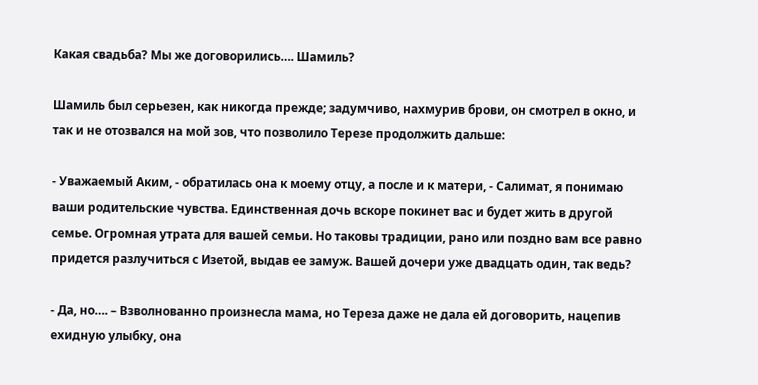Какая свадьба? Мы же договорились…. Шамиль?

Шамиль был серьезен, как никогда прежде; задумчиво, нахмурив брови, он смотрел в окно, и так и не отозвался на мой зов, что позволило Терезе продолжить дальше:

- Уважаемый Аким, - обратилась она к моему отцу, а после и к матери, - Салимат, я понимаю ваши родительские чувства. Единственная дочь вскоре покинет вас и будет жить в другой семье. Огромная утрата для вашей семьи. Но таковы традиции, рано или поздно вам все равно придется разлучиться с Изетой, выдав ее замуж. Вашей дочери уже двадцать один, так ведь?

- Да, но…. – Взволнованно произнесла мама, но Тереза даже не дала ей договорить, нацепив ехидную улыбку, она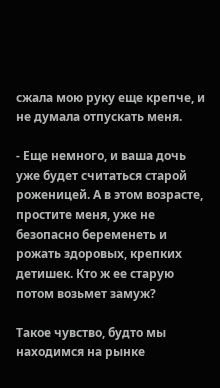сжала мою руку еще крепче, и не думала отпускать меня.

- Еще немного, и ваша дочь уже будет считаться старой роженицей. А в этом возрасте, простите меня, уже не безопасно беременеть и рожать здоровых, крепких детишек. Кто ж ее старую потом возьмет замуж?

Такое чувство, будто мы находимся на рынке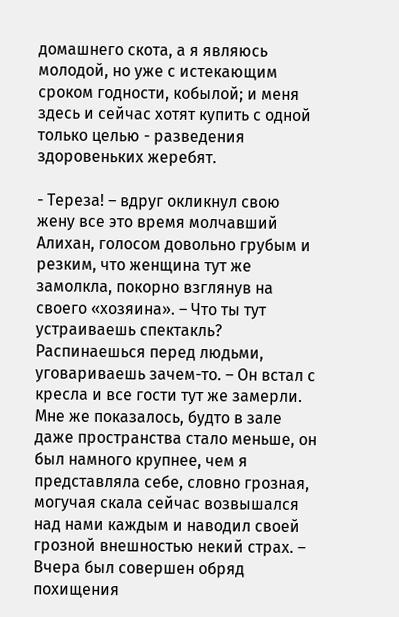домашнего скота, а я являюсь молодой, но уже с истекающим сроком годности, кобылой; и меня здесь и сейчас хотят купить с одной только целью - разведения здоровеньких жеребят.

- Тереза! – вдруг окликнул свою жену все это время молчавший Алихан, голосом довольно грубым и резким, что женщина тут же замолкла, покорно взглянув на своего «хозяина». – Что ты тут устраиваешь спектакль? Распинаешься перед людьми, уговариваешь зачем-то. – Он встал с кресла и все гости тут же замерли. Мне же показалось, будто в зале даже пространства стало меньше, он был намного крупнее, чем я представляла себе, словно грозная, могучая скала сейчас возвышался над нами каждым и наводил своей грозной внешностью некий страх. – Вчера был совершен обряд похищения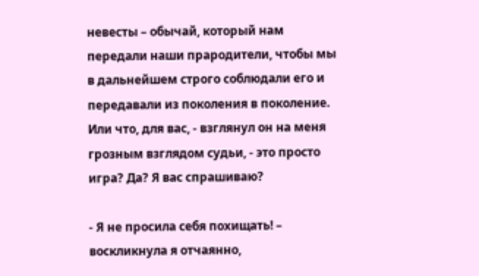невесты – обычай, который нам передали наши прародители, чтобы мы в дальнейшем строго соблюдали его и передавали из поколения в поколение. Или что, для вас, - взглянул он на меня грозным взглядом судьи, - это просто игра? Да? Я вас спрашиваю?

- Я не просила себя похищать! – воскликнула я отчаянно,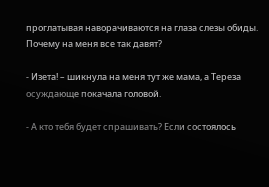проглатывая наворачиваются на глаза слезы обиды. Почему на меня все так давят?

- Изета! – шикнула на меня тут же мама, а Тереза осуждающе покачала головой.

- А кто тебя будет спрашивать? Если состоялось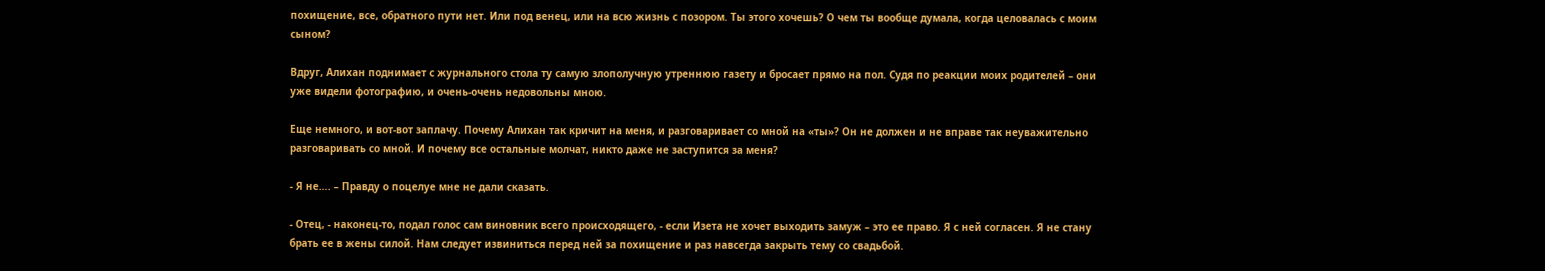похищение, все, обратного пути нет. Или под венец, или на всю жизнь с позором. Ты этого хочешь? О чем ты вообще думала, когда целовалась с моим сыном?

Вдруг, Алихан поднимает с журнального стола ту самую злополучную утреннюю газету и бросает прямо на пол. Судя по реакции моих родителей – они уже видели фотографию, и очень-очень недовольны мною.

Еще немного, и вот-вот заплачу. Почему Алихан так кричит на меня, и разговаривает со мной на «ты»? Он не должен и не вправе так неуважительно разговаривать со мной. И почему все остальные молчат, никто даже не заступится за меня?

- Я не…. – Правду о поцелуе мне не дали сказать.

- Отец, - наконец-то, подал голос сам виновник всего происходящего, - если Изета не хочет выходить замуж – это ее право. Я с ней согласен. Я не стану брать ее в жены силой. Нам следует извиниться перед ней за похищение и раз навсегда закрыть тему со свадьбой.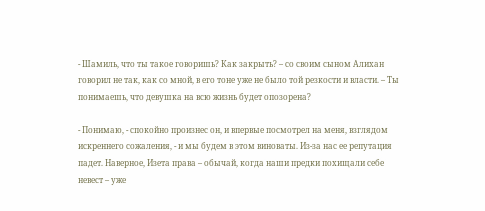- Шамиль, что ты такое говоришь? Как закрыть? – со своим сыном Алихан говорил не так, как со мной, в его тоне уже не было той резкости и власти. – Ты понимаешь, что девушка на всю жизнь будет опозорена?

- Понимаю, - спокойно произнес он, и впервые посмотрел на меня, взглядом искреннего сожаления, - и мы будем в этом виноваты. Из-за нас ее репутация падет. Наверное, Изета права – обычай, когда наши предки похищали себе невест – уже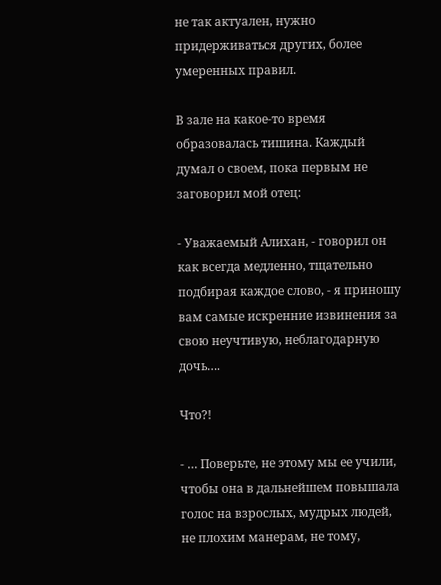не так актуален, нужно придерживаться других, более умеренных правил.

В зале на какое-то время образовалась тишина. Каждый думал о своем, пока первым не заговорил мой отец:

- Уважаемый Алихан, - говорил он как всегда медленно, тщательно подбирая каждое слово, - я приношу вам самые искренние извинения за свою неучтивую, неблагодарную дочь….

Что?!

- … Поверьте, не этому мы ее учили, чтобы она в дальнейшем повышала голос на взрослых, мудрых людей, не плохим манерам, не тому,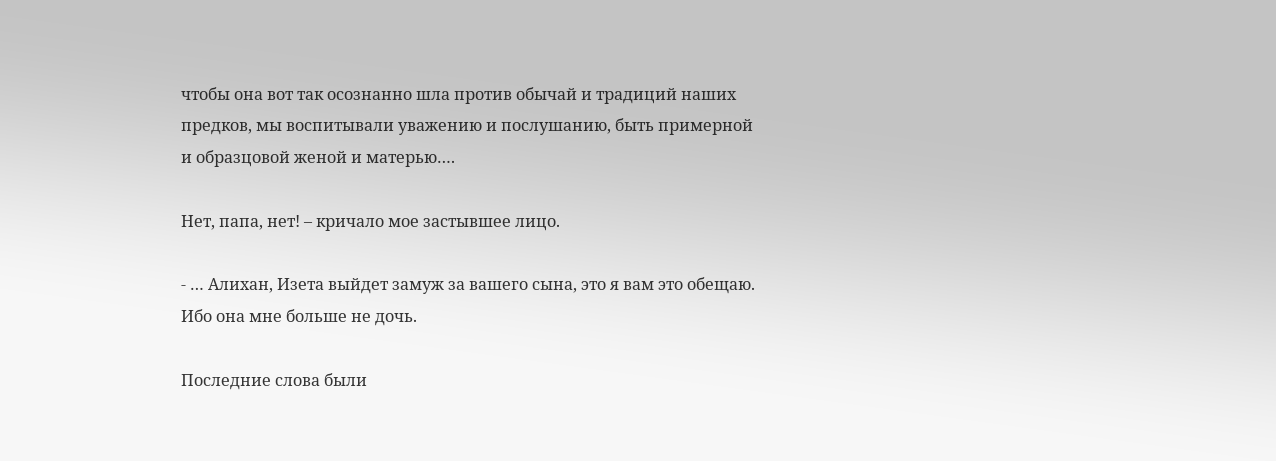чтобы она вот так осознанно шла против обычай и традиций наших предков, мы воспитывали уважению и послушанию, быть примерной и образцовой женой и матерью….

Нет, папа, нет! – кричало мое застывшее лицо.

- … Алихан, Изета выйдет замуж за вашего сына, это я вам это обещаю. Ибо она мне больше не дочь.

Последние слова были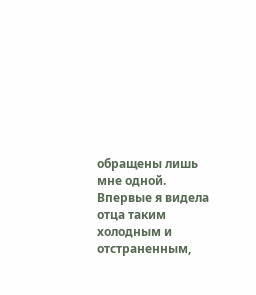обращены лишь мне одной. Впервые я видела отца таким холодным и отстраненным,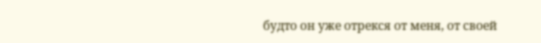будто он уже отрекся от меня, от своей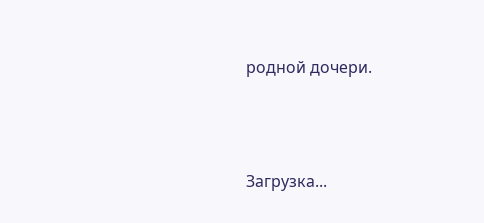родной дочери.




Загрузка...